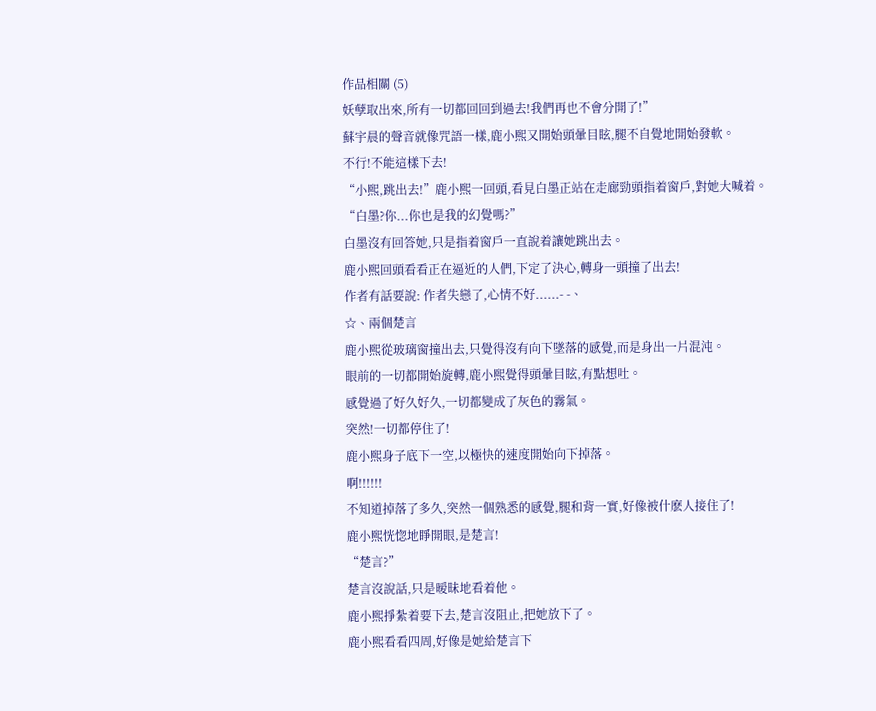作品相關 (5)
妖孽取出來,所有一切都回回到過去!我們再也不會分開了!”
蘇宇晨的聲音就像咒語一樣,鹿小熙又開始頭暈目眩,腿不自覺地開始發軟。
不行!不能這樣下去!
“小熙,跳出去!”鹿小熙一回頭,看見白墨正站在走廊勁頭指着窗戶,對她大喊着。
“白墨?你...你也是我的幻覺嗎?”
白墨沒有回答她,只是指着窗戶一直說着讓她跳出去。
鹿小熙回頭看看正在逼近的人們,下定了決心,轉身一頭撞了出去!
作者有話要說: 作者失戀了,心情不好......- -、
☆、兩個楚言
鹿小熙從玻璃窗撞出去,只覺得沒有向下墜落的感覺,而是身出一片混沌。
眼前的一切都開始旋轉,鹿小熙覺得頭暈目眩,有點想吐。
感覺過了好久好久,一切都變成了灰色的霧氣。
突然!一切都停住了!
鹿小熙身子底下一空,以極快的速度開始向下掉落。
啊!!!!!!
不知道掉落了多久,突然一個熟悉的感覺,腿和背一實,好像被什麽人接住了!
鹿小熙恍惚地睜開眼,是楚言!
“楚言?”
楚言沒說話,只是暧昧地看着他。
鹿小熙掙紮着要下去,楚言沒阻止,把她放下了。
鹿小熙看看四周,好像是她給楚言下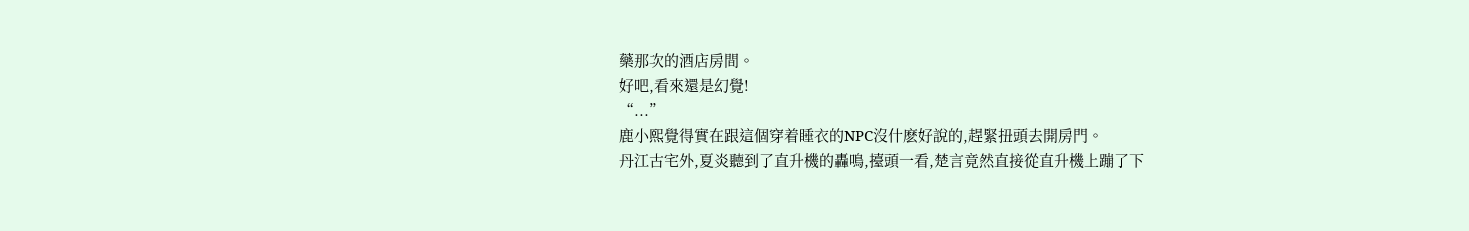藥那次的酒店房間。
好吧,看來還是幻覺!
“...”
鹿小熙覺得實在跟這個穿着睡衣的NPC沒什麽好說的,趕緊扭頭去開房門。
丹江古宅外,夏炎聽到了直升機的轟鳴,擡頭一看,楚言竟然直接從直升機上蹦了下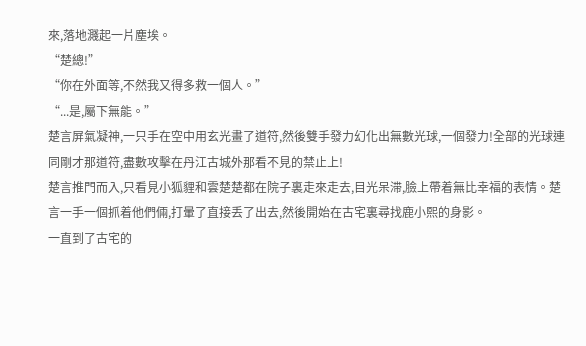來,落地濺起一片塵埃。
“楚總!”
“你在外面等,不然我又得多救一個人。”
“...是,屬下無能。”
楚言屏氣凝神,一只手在空中用玄光畫了道符,然後雙手發力幻化出無數光球,一個發力!全部的光球連同剛才那道符,盡數攻擊在丹江古城外那看不見的禁止上!
楚言推門而入,只看見小狐貍和雲楚楚都在院子裏走來走去,目光呆滞,臉上帶着無比幸福的表情。楚言一手一個抓着他們倆,打暈了直接丢了出去,然後開始在古宅裏尋找鹿小熙的身影。
一直到了古宅的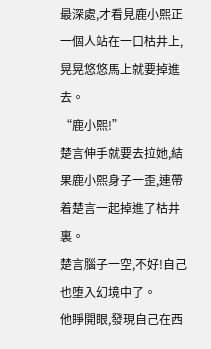最深處,才看見鹿小熙正一個人站在一口枯井上,晃晃悠悠馬上就要掉進去。
“鹿小熙!”
楚言伸手就要去拉她,結果鹿小熙身子一歪,連帶着楚言一起掉進了枯井裏。
楚言腦子一空,不好!自己也堕入幻境中了。
他睜開眼,發現自己在西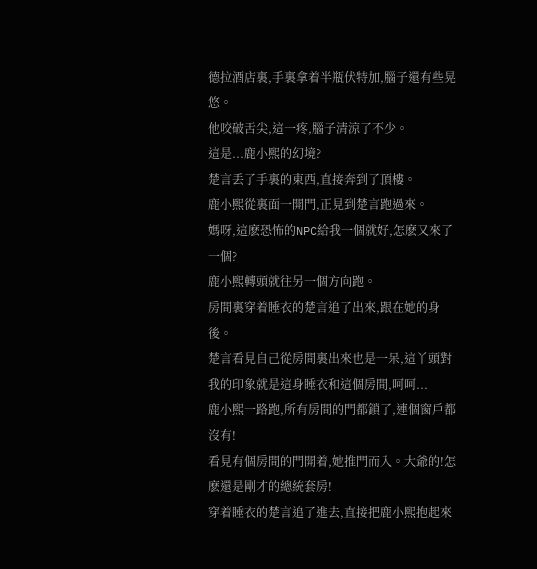德拉酒店裏,手裏拿着半瓶伏特加,腦子還有些晃悠。
他咬破舌尖,這一疼,腦子清涼了不少。
這是...鹿小熙的幻境?
楚言丢了手裏的東西,直接奔到了頂樓。
鹿小熙從裏面一開門,正見到楚言跑過來。
媽呀,這麽恐怖的NPC給我一個就好,怎麽又來了一個?
鹿小熙轉頭就往另一個方向跑。
房間裏穿着睡衣的楚言追了出來,跟在她的身後。
楚言看見自己從房間裏出來也是一呆,這丫頭對我的印象就是這身睡衣和這個房間,呵呵...
鹿小熙一路跑,所有房間的門都鎖了,連個窗戶都沒有!
看見有個房間的門開着,她推門而入。大爺的!怎麽還是剛才的總統套房!
穿着睡衣的楚言追了進去,直接把鹿小熙抱起來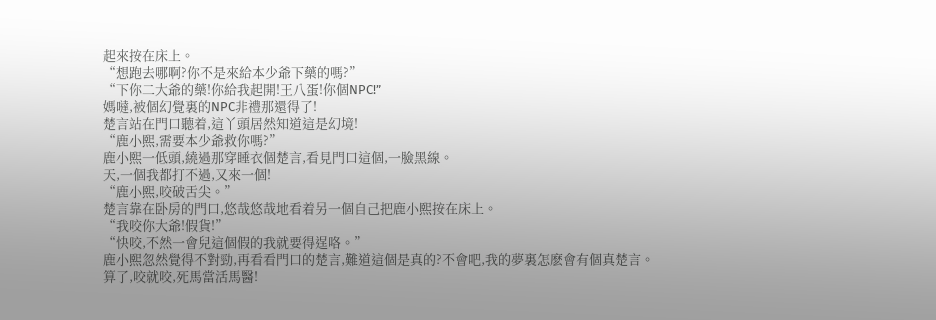起來按在床上。
“想跑去哪啊?你不是來給本少爺下藥的嗎?”
“下你二大爺的藥!你給我起開!王八蛋!你個NPC!”
媽噠,被個幻覺裏的NPC非禮那還得了!
楚言站在門口聽着,這丫頭居然知道這是幻境!
“鹿小熙,需要本少爺救你嗎?”
鹿小熙一低頭,繞過那穿睡衣個楚言,看見門口這個,一臉黑線。
天,一個我都打不過,又來一個!
“鹿小熙,咬破舌尖。”
楚言靠在卧房的門口,悠哉悠哉地看着另一個自己把鹿小熙按在床上。
“我咬你大爺!假貨!”
“快咬,不然一會兒這個假的我就要得逞咯。”
鹿小熙忽然覺得不對勁,再看看門口的楚言,難道這個是真的?不會吧,我的夢裏怎麽會有個真楚言。
算了,咬就咬,死馬當活馬醫!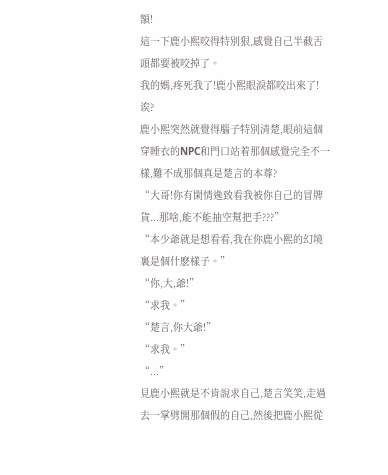額!
這一下鹿小熙咬得特別狠,感覺自己半截舌頭都要被咬掉了。
我的媽,疼死我了!鹿小熙眼淚都咬出來了!
诶?
鹿小熙突然就覺得腦子特別清楚,眼前這個穿睡衣的NPC和門口站着那個感覺完全不一樣,難不成那個真是楚言的本尊?
“大哥!你有閑情逸致看我被你自己的冒牌貨...那啥,能不能抽空幫把手???”
“本少爺就是想看看,我在你鹿小熙的幻境裏是個什麽樣子。”
“你,大,爺!”
“求我。”
“楚言,你大爺!”
“求我。”
“...”
見鹿小熙就是不肯說求自己,楚言笑笑,走過去一掌劈開那個假的自己,然後把鹿小熙從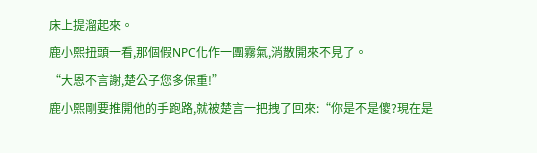床上提溜起來。
鹿小熙扭頭一看,那個假NPC化作一團霧氣,消散開來不見了。
“大恩不言謝,楚公子您多保重!”
鹿小熙剛要推開他的手跑路,就被楚言一把拽了回來:“你是不是傻?現在是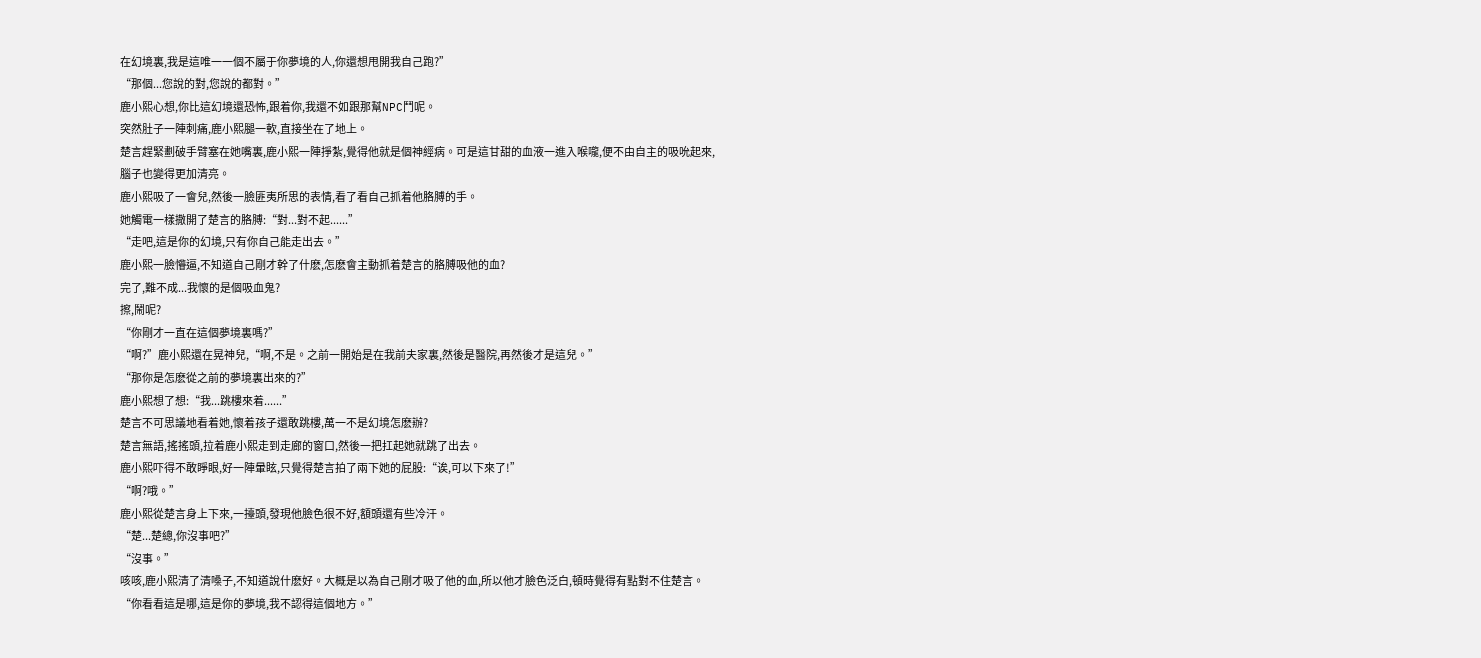在幻境裏,我是這唯一一個不屬于你夢境的人,你還想甩開我自己跑?”
“那個...您說的對,您說的都對。”
鹿小熙心想,你比這幻境還恐怖,跟着你,我還不如跟那幫NPC鬥呢。
突然肚子一陣刺痛,鹿小熙腿一軟,直接坐在了地上。
楚言趕緊劃破手臂塞在她嘴裏,鹿小熙一陣掙紮,覺得他就是個神經病。可是這甘甜的血液一進入喉嚨,便不由自主的吸吮起來,腦子也變得更加清亮。
鹿小熙吸了一會兒,然後一臉匪夷所思的表情,看了看自己抓着他胳膊的手。
她觸電一樣撒開了楚言的胳膊:“對...對不起......”
“走吧,這是你的幻境,只有你自己能走出去。”
鹿小熙一臉懵逼,不知道自己剛才幹了什麽,怎麽會主動抓着楚言的胳膊吸他的血?
完了,難不成...我懷的是個吸血鬼?
擦,鬧呢?
“你剛才一直在這個夢境裏嗎?”
“啊?”鹿小熙還在晃神兒,“啊,不是。之前一開始是在我前夫家裏,然後是醫院,再然後才是這兒。”
“那你是怎麽從之前的夢境裏出來的?”
鹿小熙想了想:“我...跳樓來着......”
楚言不可思議地看着她,懷着孩子還敢跳樓,萬一不是幻境怎麽辦?
楚言無語,搖搖頭,拉着鹿小熙走到走廊的窗口,然後一把扛起她就跳了出去。
鹿小熙吓得不敢睜眼,好一陣暈眩,只覺得楚言拍了兩下她的屁股:“诶,可以下來了!”
“啊?哦。”
鹿小熙從楚言身上下來,一擡頭,發現他臉色很不好,額頭還有些冷汗。
“楚...楚總,你沒事吧?”
“沒事。”
咳咳,鹿小熙清了清嗓子,不知道說什麽好。大概是以為自己剛才吸了他的血,所以他才臉色泛白,頓時覺得有點對不住楚言。
“你看看這是哪,這是你的夢境,我不認得這個地方。”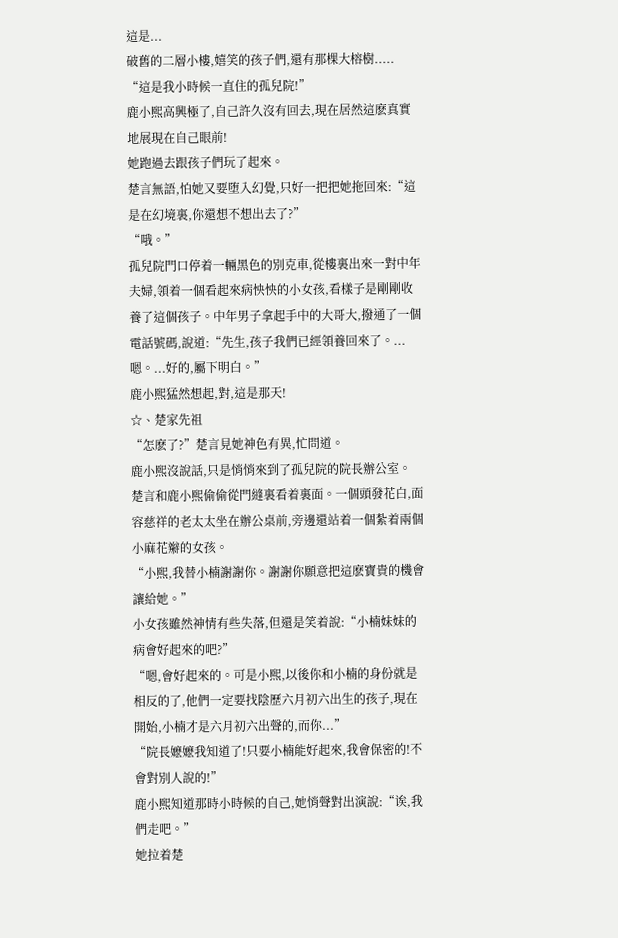這是...
破舊的二層小樓,嬉笑的孩子們,還有那棵大榕樹.....
“這是我小時候一直住的孤兒院!”
鹿小熙高興極了,自己許久沒有回去,現在居然這麽真實地展現在自己眼前!
她跑過去跟孩子們玩了起來。
楚言無語,怕她又要堕入幻覺,只好一把把她拖回來:“這是在幻境裏,你還想不想出去了?”
“哦。”
孤兒院門口停着一輛黑色的別克車,從樓裏出來一對中年夫婦,領着一個看起來病怏怏的小女孩,看樣子是剛剛收養了這個孩子。中年男子拿起手中的大哥大,撥通了一個電話號碼,說道:“先生,孩子我們已經領養回來了。...嗯。...好的,屬下明白。”
鹿小熙猛然想起,對,這是那天!
☆、楚家先祖
“怎麽了?”楚言見她神色有異,忙問道。
鹿小熙沒說話,只是悄悄來到了孤兒院的院長辦公室。
楚言和鹿小熙偷偷從門縫裏看着裏面。一個頭發花白,面容慈祥的老太太坐在辦公桌前,旁邊還站着一個紮着兩個小麻花辮的女孩。
“小熙,我替小楠謝謝你。謝謝你願意把這麽寶貴的機會讓給她。”
小女孩雖然神情有些失落,但還是笑着說:“小楠妹妹的病會好起來的吧?”
“嗯,會好起來的。可是小熙,以後你和小楠的身份就是相反的了,他們一定要找陰歷六月初六出生的孩子,現在開始,小楠才是六月初六出聲的,而你...”
“院長嬷嬷我知道了!只要小楠能好起來,我會保密的!不會對別人說的!”
鹿小熙知道那時小時候的自己,她悄聲對出演說:“诶,我們走吧。”
她拉着楚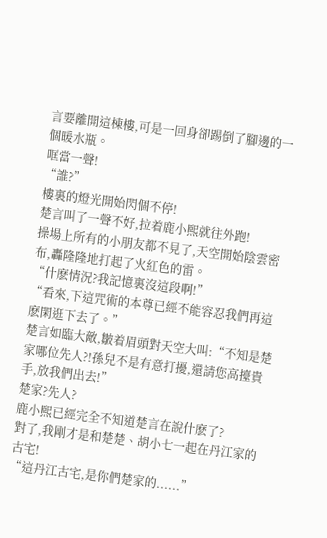言要離開這棟樓,可是一回身卻踢倒了腳邊的一個暖水瓶。
哐當一聲!
“誰?”
樓裏的燈光開始閃個不停!
楚言叫了一聲不好,拉着鹿小熙就往外跑!
操場上所有的小朋友都不見了,天空開始陰雲密布,轟隆隆地打起了火紅色的雷。
“什麽情況?我記憶裏沒這段啊!”
“看來,下這咒術的本尊已經不能容忍我們再這麽閑逛下去了。”
楚言如臨大敵,皺着眉頭對天空大叫:“不知是楚家哪位先人?!孫兒不是有意打擾,還請您高擡貴手,放我們出去!”
楚家?先人?
鹿小熙已經完全不知道楚言在說什麽了?
對了,我剛才是和楚楚、胡小七一起在丹江家的古宅!
“這丹江古宅,是你們楚家的......”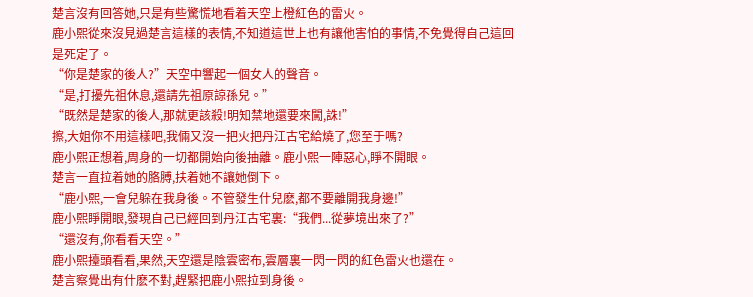楚言沒有回答她,只是有些驚慌地看着天空上橙紅色的雷火。
鹿小熙從來沒見過楚言這樣的表情,不知道這世上也有讓他害怕的事情,不免覺得自己這回是死定了。
“你是楚家的後人?”天空中響起一個女人的聲音。
“是,打擾先祖休息,還請先祖原諒孫兒。”
“既然是楚家的後人,那就更該殺!明知禁地還要來闖,誅!”
擦,大姐你不用這樣吧,我倆又沒一把火把丹江古宅給燒了,您至于嗎?
鹿小熙正想着,周身的一切都開始向後抽離。鹿小熙一陣惡心,睜不開眼。
楚言一直拉着她的胳膊,扶着她不讓她倒下。
“鹿小熙,一會兒躲在我身後。不管發生什兒麽,都不要離開我身邊!”
鹿小熙睜開眼,發現自己已經回到丹江古宅裏:“我們...從夢境出來了?”
“還沒有,你看看天空。”
鹿小熙擡頭看看,果然,天空還是陰雲密布,雲層裏一閃一閃的紅色雷火也還在。
楚言察覺出有什麽不對,趕緊把鹿小熙拉到身後。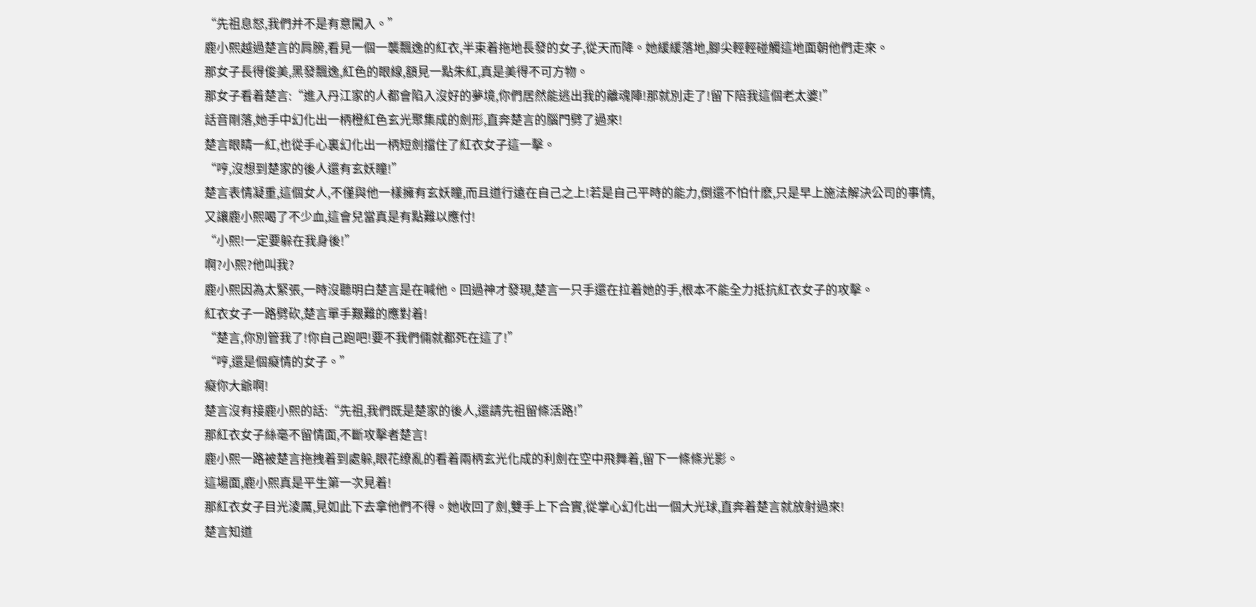“先祖息怒,我們并不是有意闖入。”
鹿小熙越過楚言的肩膀,看見一個一襲飄逸的紅衣,半束着拖地長發的女子,從天而降。她緩緩落地,腳尖輕輕碰觸這地面朝他們走來。
那女子長得俊美,黑發飄逸,紅色的眼線,額見一點朱紅,真是美得不可方物。
那女子看着楚言:“進入丹江家的人都會陷入沒好的夢境,你們居然能逃出我的離魂陣!那就別走了!留下陪我這個老太婆!”
話音剛落,她手中幻化出一柄橙紅色玄光聚集成的劍形,直奔楚言的腦門劈了過來!
楚言眼睛一紅,也從手心裏幻化出一柄短劍擋住了紅衣女子這一擊。
“哼,沒想到楚家的後人還有玄妖瞳!”
楚言表情凝重,這個女人,不僅與他一樣擁有玄妖瞳,而且道行遠在自己之上!若是自己平時的能力,倒還不怕什麽,只是早上施法解決公司的事情,又讓鹿小熙喝了不少血,這會兒當真是有點難以應付!
“小熙!一定要躲在我身後!”
啊?小熙?他叫我?
鹿小熙因為太緊張,一時沒聽明白楚言是在喊他。回過神才發現,楚言一只手還在拉着她的手,根本不能全力抵抗紅衣女子的攻擊。
紅衣女子一路劈砍,楚言單手艱難的應對着!
“楚言,你別管我了!你自己跑吧!要不我們倆就都死在這了!”
“哼,還是個癡情的女子。”
癡你大爺啊!
楚言沒有接鹿小熙的話:“先祖,我們既是楚家的後人,還請先祖留條活路!”
那紅衣女子絲毫不留情面,不斷攻擊者楚言!
鹿小熙一路被楚言拖拽着到處躲,眼花缭亂的看着兩柄玄光化成的利劍在空中飛舞着,留下一條條光影。
這場面,鹿小熙真是平生第一次見着!
那紅衣女子目光淩厲,見如此下去拿他們不得。她收回了劍,雙手上下合實,從掌心幻化出一個大光球,直奔着楚言就放射過來!
楚言知道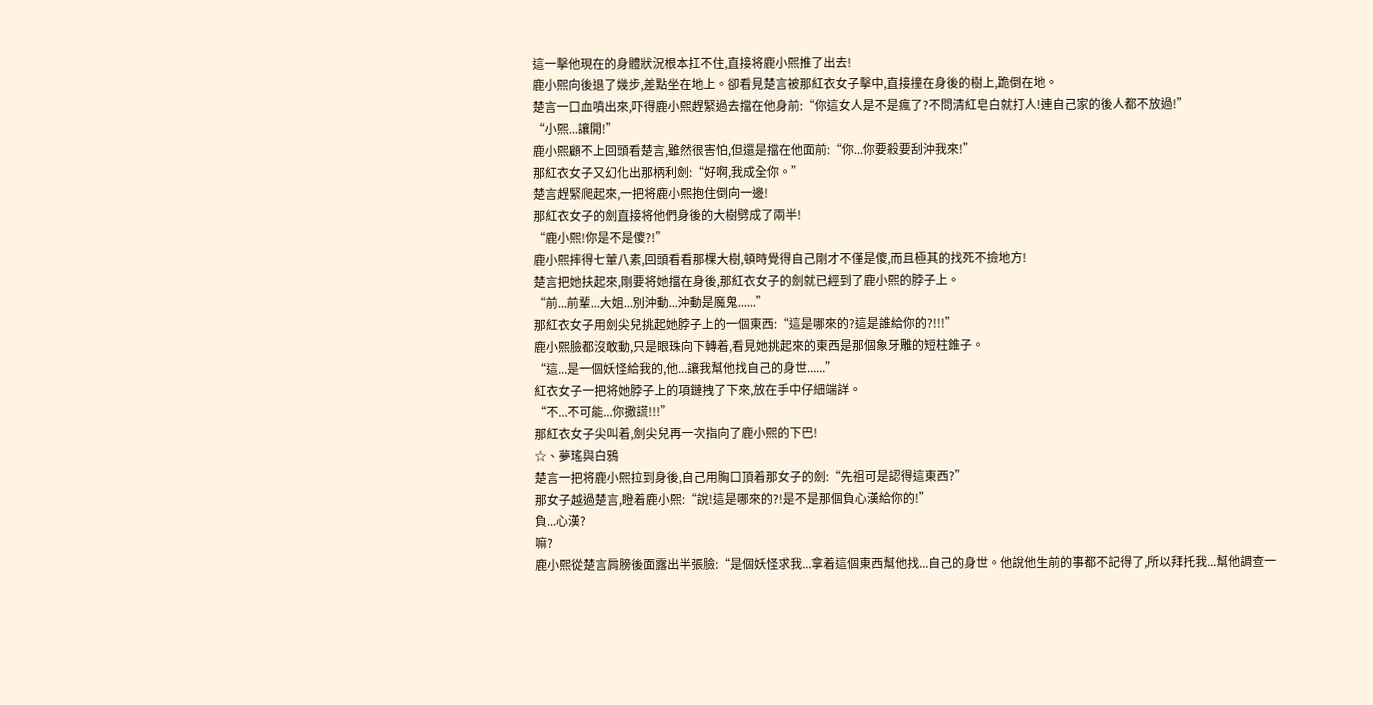這一擊他現在的身體狀況根本扛不住,直接将鹿小熙推了出去!
鹿小熙向後退了幾步,差點坐在地上。卻看見楚言被那紅衣女子擊中,直接撞在身後的樹上,跪倒在地。
楚言一口血噴出來,吓得鹿小熙趕緊過去擋在他身前:“你這女人是不是瘋了?不問清紅皂白就打人!連自己家的後人都不放過!”
“小熙...讓開!”
鹿小熙顧不上回頭看楚言,雖然很害怕,但還是擋在他面前:“你...你要殺要刮沖我來!”
那紅衣女子又幻化出那柄利劍:“好啊,我成全你。”
楚言趕緊爬起來,一把将鹿小熙抱住倒向一邊!
那紅衣女子的劍直接将他們身後的大樹劈成了兩半!
“鹿小熙!你是不是傻?!”
鹿小熙摔得七葷八素,回頭看看那棵大樹,頓時覺得自己剛才不僅是傻,而且極其的找死不撿地方!
楚言把她扶起來,剛要将她擋在身後,那紅衣女子的劍就已經到了鹿小熙的脖子上。
“前...前輩...大姐...別沖動...沖動是魔鬼......”
那紅衣女子用劍尖兒挑起她脖子上的一個東西:“這是哪來的?這是誰給你的?!!!”
鹿小熙臉都沒敢動,只是眼珠向下轉着,看見她挑起來的東西是那個象牙雕的短柱錐子。
“這...是一個妖怪給我的,他...讓我幫他找自己的身世......”
紅衣女子一把将她脖子上的項鏈拽了下來,放在手中仔細端詳。
“不...不可能...你撒謊!!!”
那紅衣女子尖叫着,劍尖兒再一次指向了鹿小熙的下巴!
☆、夢瑤與白鴉
楚言一把将鹿小熙拉到身後,自己用胸口頂着那女子的劍:“先祖可是認得這東西?”
那女子越過楚言,瞪着鹿小熙:“說!這是哪來的?!是不是那個負心漢給你的!”
負...心漢?
嘛?
鹿小熙從楚言肩膀後面露出半張臉:“是個妖怪求我...拿着這個東西幫他找...自己的身世。他說他生前的事都不記得了,所以拜托我...幫他調查一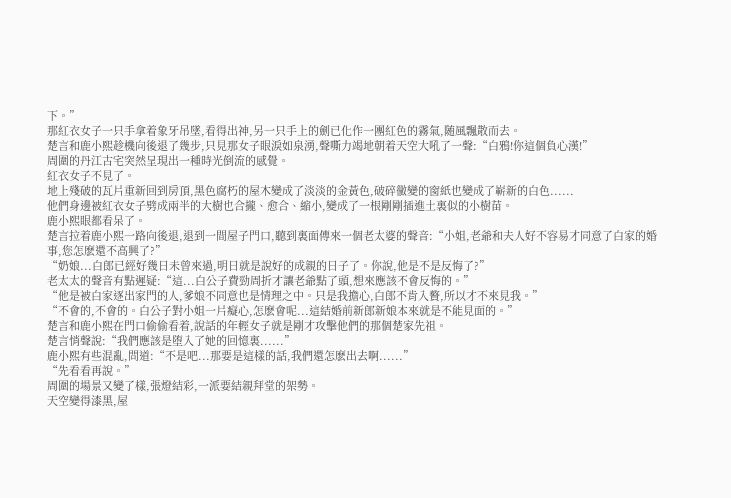下。”
那紅衣女子一只手拿着象牙吊墜,看得出神,另一只手上的劍已化作一團紅色的霧氣,随風飄散而去。
楚言和鹿小熙趁機向後退了幾步,只見那女子眼淚如泉湧,聲嘶力竭地朝着天空大吼了一聲:“白鴉!你這個負心漢!”
周圍的丹江古宅突然呈現出一種時光倒流的感覺。
紅衣女子不見了。
地上殘破的瓦片重新回到房頂,黑色腐朽的屋木變成了淡淡的金黃色,破碎黴變的窗紙也變成了嶄新的白色......
他們身邊被紅衣女子劈成兩半的大樹也合攏、愈合、縮小,變成了一根剛剛插進土裏似的小樹苗。
鹿小熙眼都看呆了。
楚言拉着鹿小熙一路向後退,退到一間屋子門口,聽到裏面傳來一個老太婆的聲音:“小姐,老爺和夫人好不容易才同意了白家的婚事,您怎麽還不高興了?”
“奶娘...白郎已經好幾日未曾來過,明日就是說好的成親的日子了。你說,他是不是反悔了?”
老太太的聲音有點遲疑:“這...白公子費勁周折才讓老爺點了頭,想來應該不會反悔的。”
“他是被白家逐出家門的人,爹娘不同意也是情理之中。只是我擔心,白郎不肯入贅,所以才不來見我。”
“不會的,不會的。白公子對小姐一片癡心,怎麽會呢...這結婚前新郎新娘本來就是不能見面的。”
楚言和鹿小熙在門口偷偷看着,說話的年輕女子就是剛才攻擊他們的那個楚家先祖。
楚言悄聲說:“我們應該是堕入了她的回憶裏......”
鹿小熙有些混亂,問道:“不是吧...那要是這樣的話,我們還怎麽出去啊......”
“先看看再說。”
周圍的場景又變了樣,張燈結彩,一派要結親拜堂的架勢。
天空變得漆黑,屋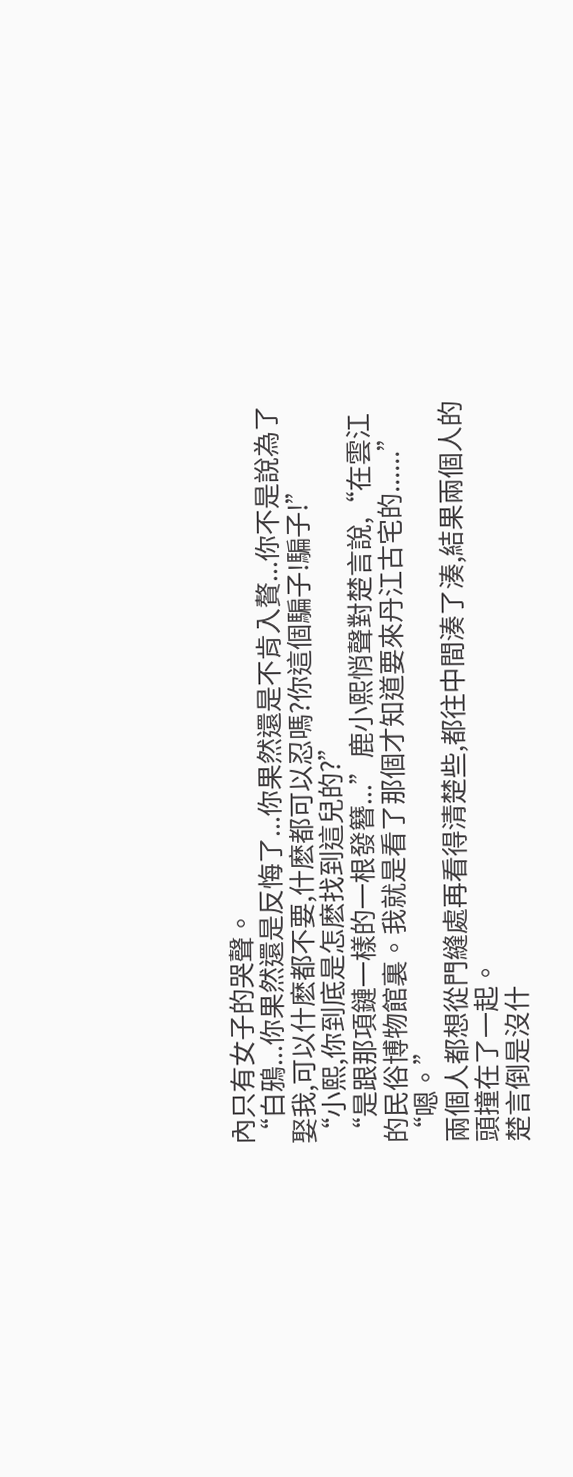內只有女子的哭聲。
“白鴉...你果然還是反悔了...你果然還是不肯入贅...你不是說為了娶我,可以什麽都不要,什麽都可以忍嗎?你這個騙子!騙子!”
“小熙,你到底是怎麽找到這兒的?”
“是跟那項鏈一樣的一根發簪...”鹿小熙悄聲對楚言說,“在雲江的民俗博物館裏。我就是看了那個才知道要來丹江古宅的......”
“嗯。”
兩個人都想從門縫處再看得清楚些,都往中間湊了湊,結果兩個人的頭撞在了一起。
楚言倒是沒什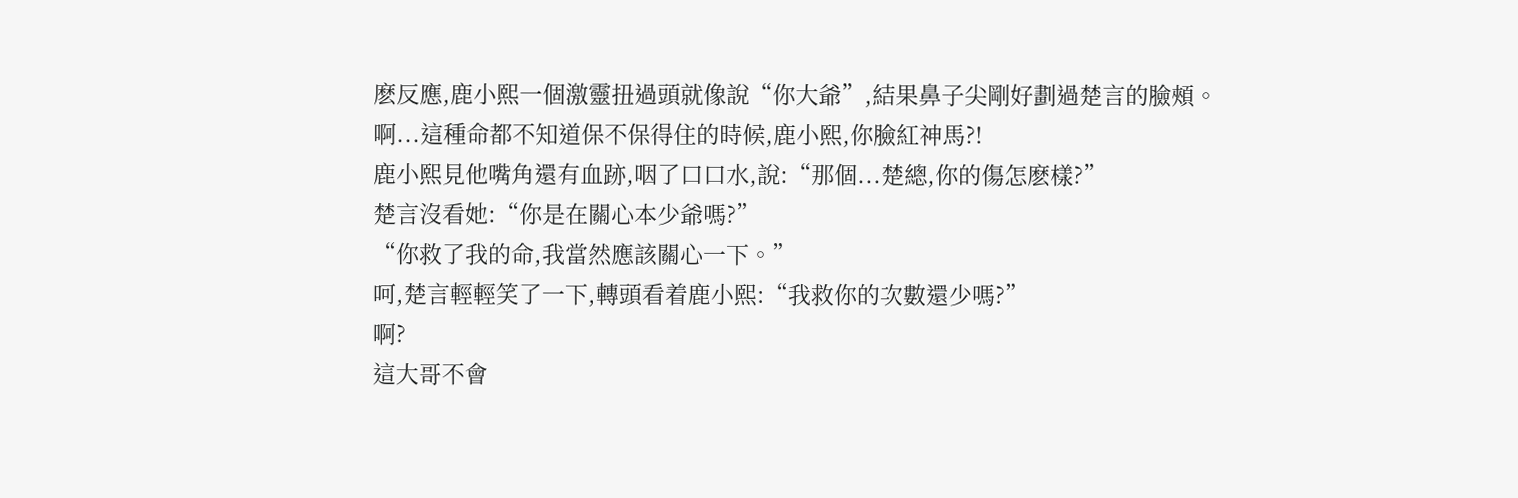麽反應,鹿小熙一個激靈扭過頭就像說“你大爺”,結果鼻子尖剛好劃過楚言的臉頰。
啊...這種命都不知道保不保得住的時候,鹿小熙,你臉紅神馬?!
鹿小熙見他嘴角還有血跡,咽了口口水,說:“那個...楚總,你的傷怎麽樣?”
楚言沒看她:“你是在關心本少爺嗎?”
“你救了我的命,我當然應該關心一下。”
呵,楚言輕輕笑了一下,轉頭看着鹿小熙:“我救你的次數還少嗎?”
啊?
這大哥不會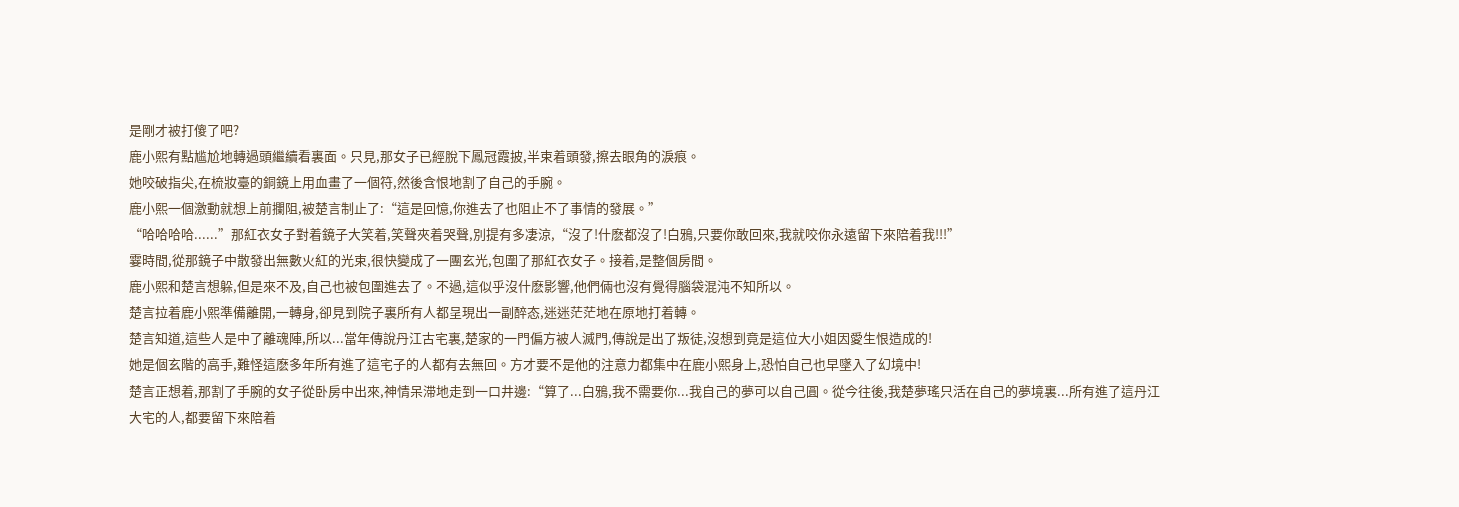是剛才被打傻了吧?
鹿小熙有點尴尬地轉過頭繼續看裏面。只見,那女子已經脫下鳳冠霞披,半束着頭發,擦去眼角的淚痕。
她咬破指尖,在梳妝臺的銅鏡上用血畫了一個符,然後含恨地割了自己的手腕。
鹿小熙一個激動就想上前攔阻,被楚言制止了:“這是回憶,你進去了也阻止不了事情的發展。”
“哈哈哈哈......”那紅衣女子對着鏡子大笑着,笑聲夾着哭聲,別提有多凄涼,“沒了!什麽都沒了!白鴉,只要你敢回來,我就咬你永遠留下來陪着我!!!”
霎時間,從那鏡子中散發出無數火紅的光束,很快變成了一團玄光,包圍了那紅衣女子。接着,是整個房間。
鹿小熙和楚言想躲,但是來不及,自己也被包圍進去了。不過,這似乎沒什麽影響,他們倆也沒有覺得腦袋混沌不知所以。
楚言拉着鹿小熙準備離開,一轉身,卻見到院子裏所有人都呈現出一副醉态,迷迷茫茫地在原地打着轉。
楚言知道,這些人是中了離魂陣,所以...當年傳說丹江古宅裏,楚家的一門偏方被人滅門,傳說是出了叛徒,沒想到竟是這位大小姐因愛生恨造成的!
她是個玄階的高手,難怪這麽多年所有進了這宅子的人都有去無回。方才要不是他的注意力都集中在鹿小熙身上,恐怕自己也早墜入了幻境中!
楚言正想着,那割了手腕的女子從卧房中出來,神情呆滞地走到一口井邊:“算了...白鴉,我不需要你...我自己的夢可以自己圓。從今往後,我楚夢瑤只活在自己的夢境裏...所有進了這丹江大宅的人,都要留下來陪着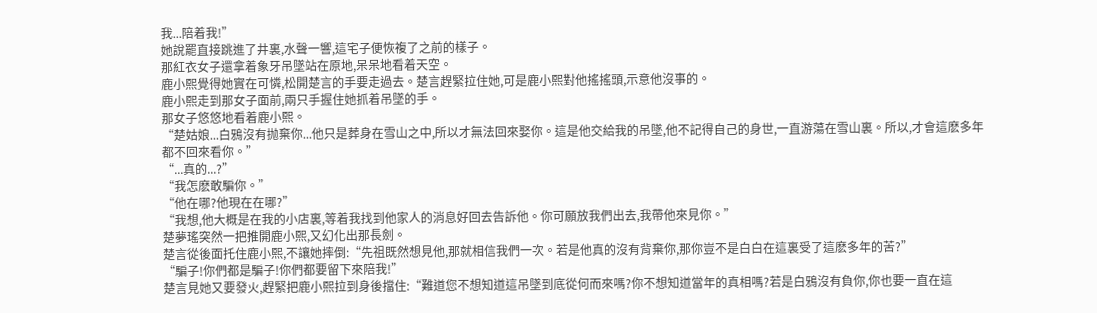我...陪着我!”
她說罷直接跳進了井裏,水聲一響,這宅子便恢複了之前的樣子。
那紅衣女子還拿着象牙吊墜站在原地,呆呆地看着天空。
鹿小熙覺得她實在可憐,松開楚言的手要走過去。楚言趕緊拉住她,可是鹿小熙對他搖搖頭,示意他沒事的。
鹿小熙走到那女子面前,兩只手握住她抓着吊墜的手。
那女子悠悠地看着鹿小熙。
“楚姑娘...白鴉沒有抛棄你...他只是葬身在雪山之中,所以才無法回來娶你。這是他交給我的吊墜,他不記得自己的身世,一直游蕩在雪山裏。所以,才會這麽多年都不回來看你。”
“...真的...?”
“我怎麽敢騙你。”
“他在哪?他現在在哪?”
“我想,他大概是在我的小店裏,等着我找到他家人的消息好回去告訴他。你可願放我們出去,我帶他來見你。”
楚夢瑤突然一把推開鹿小熙,又幻化出那長劍。
楚言從後面托住鹿小熙,不讓她摔倒:“先祖既然想見他,那就相信我們一次。若是他真的沒有背棄你,那你豈不是白白在這裏受了這麽多年的苦?”
“騙子!你們都是騙子!你們都要留下來陪我!”
楚言見她又要發火,趕緊把鹿小熙拉到身後擋住:“難道您不想知道這吊墜到底從何而來嗎?你不想知道當年的真相嗎?若是白鴉沒有負你,你也要一直在這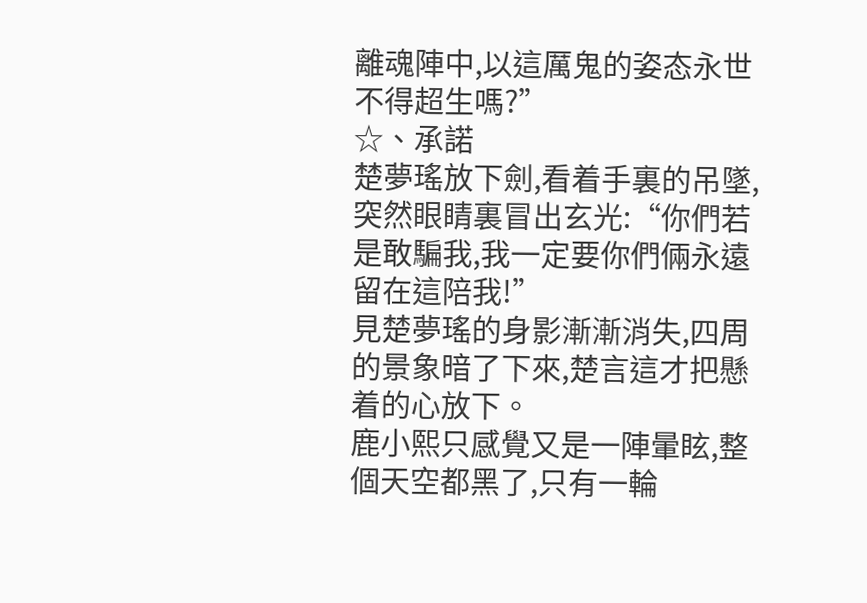離魂陣中,以這厲鬼的姿态永世不得超生嗎?”
☆、承諾
楚夢瑤放下劍,看着手裏的吊墜,突然眼睛裏冒出玄光:“你們若是敢騙我,我一定要你們倆永遠留在這陪我!”
見楚夢瑤的身影漸漸消失,四周的景象暗了下來,楚言這才把懸着的心放下。
鹿小熙只感覺又是一陣暈眩,整個天空都黑了,只有一輪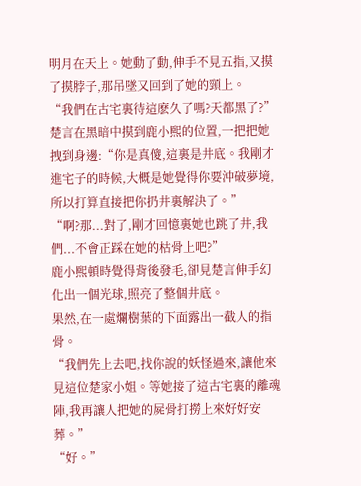明月在天上。她動了動,伸手不見五指,又摸了摸脖子,那吊墜又回到了她的頸上。
“我們在古宅裏待這麽久了嗎?天都黑了?”
楚言在黑暗中摸到鹿小熙的位置,一把把她拽到身邊:“你是真傻,這裏是井底。我剛才進宅子的時候,大概是她覺得你要沖破夢境,所以打算直接把你扔井裏解決了。”
“啊?那...對了,剛才回憶裏她也跳了井,我們...不會正踩在她的枯骨上吧?”
鹿小熙頓時覺得背後發毛,卻見楚言伸手幻化出一個光球,照亮了整個井底。
果然,在一處爛樹葉的下面露出一截人的指骨。
“我們先上去吧,找你說的妖怪過來,讓他來見這位楚家小姐。等她接了這古宅裏的離魂陣,我再讓人把她的屍骨打撈上來好好安葬。”
“好。”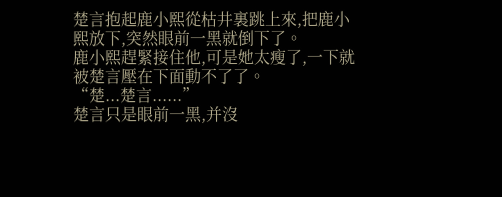楚言抱起鹿小熙從枯井裏跳上來,把鹿小熙放下,突然眼前一黑就倒下了。
鹿小熙趕緊接住他,可是她太瘦了,一下就被楚言壓在下面動不了了。
“楚...楚言......”
楚言只是眼前一黑,并沒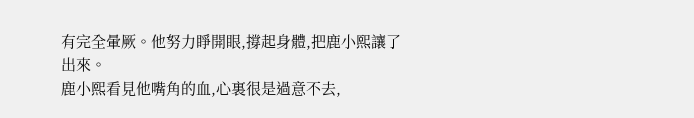有完全暈厥。他努力睜開眼,撐起身體,把鹿小熙讓了出來。
鹿小熙看見他嘴角的血,心裏很是過意不去,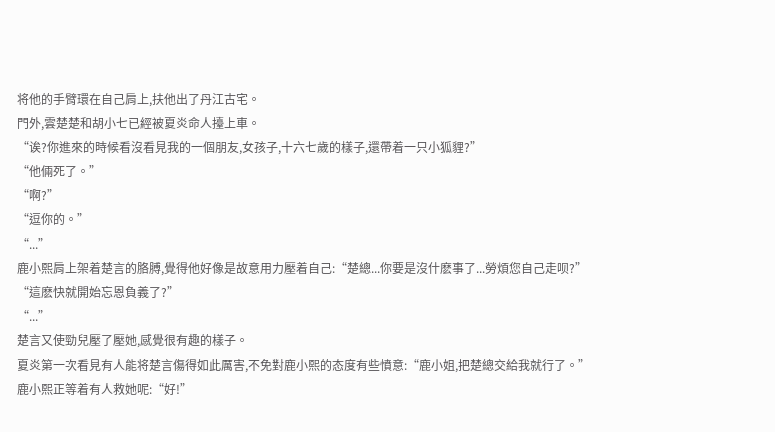将他的手臂環在自己肩上,扶他出了丹江古宅。
門外,雲楚楚和胡小七已經被夏炎命人擡上車。
“诶?你進來的時候看沒看見我的一個朋友,女孩子,十六七歲的樣子,還帶着一只小狐貍?”
“他倆死了。”
“啊?”
“逗你的。”
“...”
鹿小熙肩上架着楚言的胳膊,覺得他好像是故意用力壓着自己:“楚總...你要是沒什麽事了...勞煩您自己走呗?”
“這麽快就開始忘恩負義了?”
“...”
楚言又使勁兒壓了壓她,感覺很有趣的樣子。
夏炎第一次看見有人能将楚言傷得如此厲害,不免對鹿小熙的态度有些憤意:“鹿小姐,把楚總交給我就行了。”
鹿小熙正等着有人救她呢:“好!”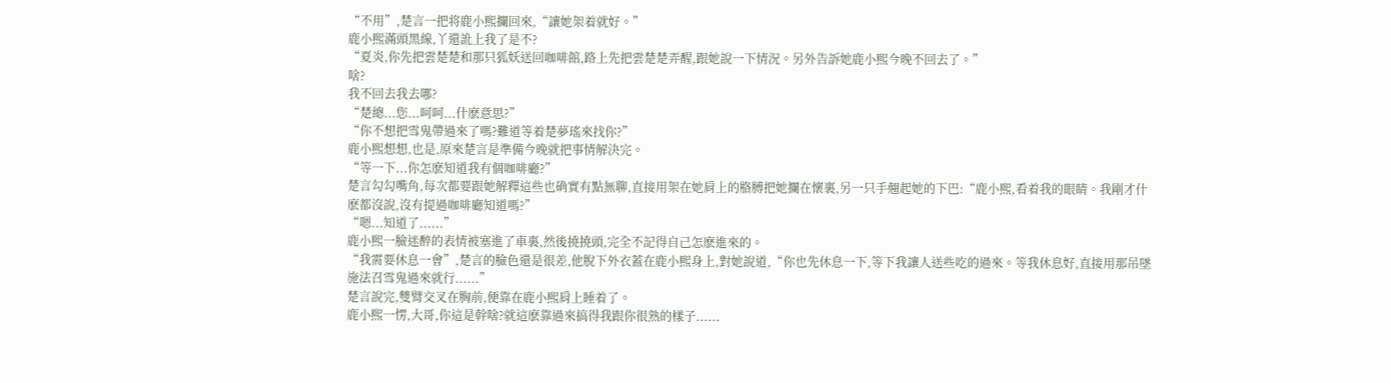“不用”,楚言一把将鹿小熙攔回來,“讓她架着就好。”
鹿小熙滿頭黑線,丫還訛上我了是不?
“夏炎,你先把雲楚楚和那只狐妖送回咖啡館,路上先把雲楚楚弄醒,跟她說一下情況。另外告訴她鹿小熙今晚不回去了。”
啥?
我不回去我去哪?
“楚總...您...呵呵...什麽意思?”
“你不想把雪鬼帶過來了嗎?難道等着楚夢瑤來找你?”
鹿小熙想想,也是,原來楚言是準備今晚就把事情解決完。
“等一下...你怎麽知道我有個咖啡廳?”
楚言勾勾嘴角,每次都要跟她解釋這些也确實有點無聊,直接用架在她肩上的胳膊把她攔在懷裏,另一只手翹起她的下巴:“鹿小熙,看着我的眼睛。我剛才什麽都沒說,沒有提過咖啡廳知道嗎?”
“嗯...知道了......”
鹿小熙一臉迷醉的表情被塞進了車裏,然後撓撓頭,完全不記得自己怎麽進來的。
“我需要休息一會”,楚言的臉色還是很差,他脫下外衣蓋在鹿小熙身上,對她說道,“你也先休息一下,等下我讓人送些吃的過來。等我休息好,直接用那吊墜施法召雪鬼過來就行......”
楚言說完,雙臂交叉在胸前,便靠在鹿小熙肩上睡着了。
鹿小熙一愣,大哥,你這是幹啥?就這麽靠過來搞得我跟你很熟的樣子......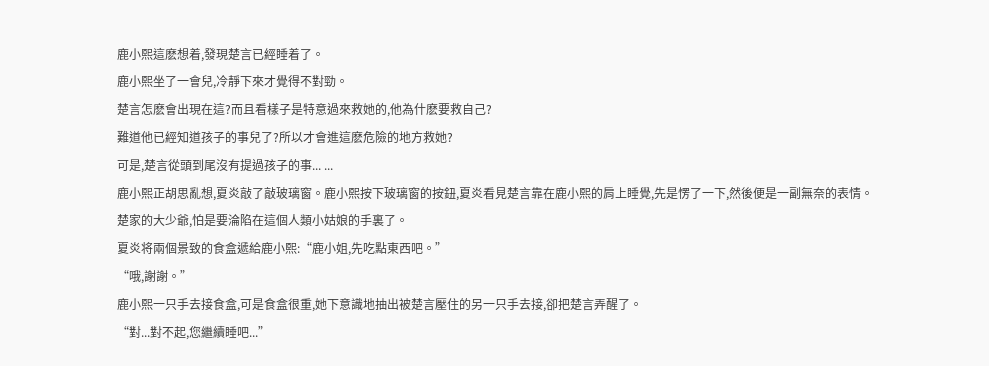鹿小熙這麽想着,發現楚言已經睡着了。
鹿小熙坐了一會兒,冷靜下來才覺得不對勁。
楚言怎麽會出現在這?而且看樣子是特意過來救她的,他為什麽要救自己?
難道他已經知道孩子的事兒了?所以才會進這麽危險的地方救她?
可是,楚言從頭到尾沒有提過孩子的事... ...
鹿小熙正胡思亂想,夏炎敲了敲玻璃窗。鹿小熙按下玻璃窗的按鈕,夏炎看見楚言靠在鹿小熙的肩上睡覺,先是愣了一下,然後便是一副無奈的表情。
楚家的大少爺,怕是要淪陷在這個人類小姑娘的手裏了。
夏炎将兩個景致的食盒遞給鹿小熙:“鹿小姐,先吃點東西吧。”
“哦,謝謝。”
鹿小熙一只手去接食盒,可是食盒很重,她下意識地抽出被楚言壓住的另一只手去接,卻把楚言弄醒了。
“對...對不起,您繼續睡吧...”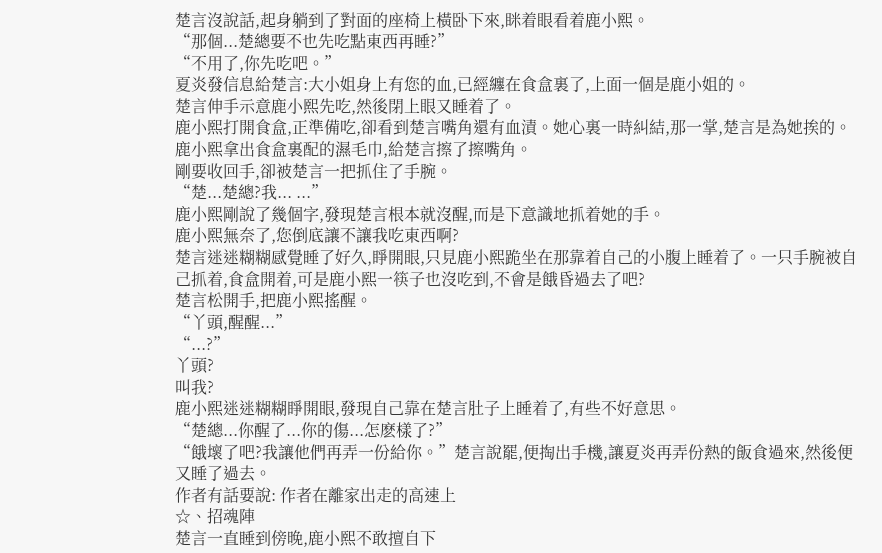楚言沒說話,起身躺到了對面的座椅上橫卧下來,眯着眼看着鹿小熙。
“那個...楚總要不也先吃點東西再睡?”
“不用了,你先吃吧。”
夏炎發信息給楚言:大小姐身上有您的血,已經纏在食盒裏了,上面一個是鹿小姐的。
楚言伸手示意鹿小熙先吃,然後閉上眼又睡着了。
鹿小熙打開食盒,正準備吃,卻看到楚言嘴角還有血漬。她心裏一時糾結,那一掌,楚言是為她挨的。
鹿小熙拿出食盒裏配的濕毛巾,給楚言擦了擦嘴角。
剛要收回手,卻被楚言一把抓住了手腕。
“楚...楚總?我... ...”
鹿小熙剛說了幾個字,發現楚言根本就沒醒,而是下意識地抓着她的手。
鹿小熙無奈了,您倒底讓不讓我吃東西啊?
楚言迷迷糊糊感覺睡了好久,睜開眼,只見鹿小熙跪坐在那靠着自己的小腹上睡着了。一只手腕被自己抓着,食盒開着,可是鹿小熙一筷子也沒吃到,不會是餓昏過去了吧?
楚言松開手,把鹿小熙搖醒。
“丫頭,醒醒...”
“...?”
丫頭?
叫我?
鹿小熙迷迷糊糊睜開眼,發現自己靠在楚言肚子上睡着了,有些不好意思。
“楚總...你醒了...你的傷...怎麽樣了?”
“餓壞了吧?我讓他們再弄一份給你。”楚言說罷,便掏出手機,讓夏炎再弄份熱的飯食過來,然後便又睡了過去。
作者有話要說: 作者在離家出走的高速上
☆、招魂陣
楚言一直睡到傍晚,鹿小熙不敢擅自下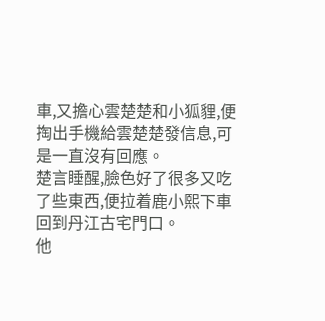車,又擔心雲楚楚和小狐貍,便掏出手機給雲楚楚發信息,可是一直沒有回應。
楚言睡醒,臉色好了很多又吃了些東西,便拉着鹿小熙下車回到丹江古宅門口。
他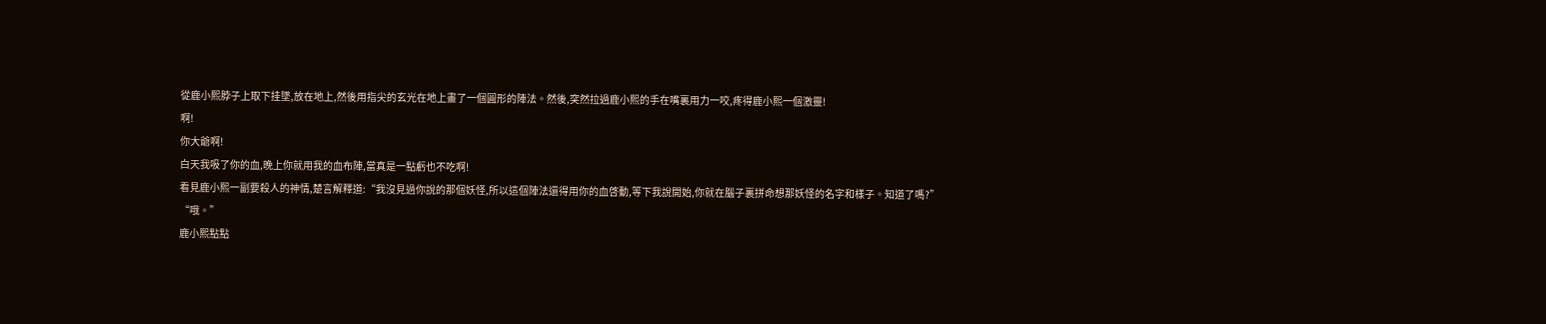從鹿小熙脖子上取下挂墜,放在地上,然後用指尖的玄光在地上畫了一個圓形的陣法。然後,突然拉過鹿小熙的手在嘴裏用力一咬,疼得鹿小熙一個激靈!
啊!
你大爺啊!
白天我吸了你的血,晚上你就用我的血布陣,當真是一點虧也不吃啊!
看見鹿小熙一副要殺人的神情,楚言解釋道:“我沒見過你說的那個妖怪,所以這個陣法還得用你的血啓動,等下我說開始,你就在腦子裏拼命想那妖怪的名字和樣子。知道了嗎?”
“哦。”
鹿小熙點點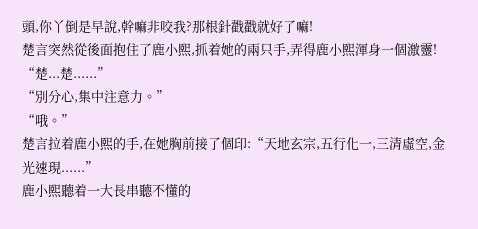頭,你丫倒是早說,幹嘛非咬我?那根針戳戳就好了嘛!
楚言突然從後面抱住了鹿小熙,抓着她的兩只手,弄得鹿小熙渾身一個激靈!
“楚...楚......”
“別分心,集中注意力。”
“哦。”
楚言拉着鹿小熙的手,在她胸前接了個印:“天地玄宗,五行化一,三清虛空,金光速現......”
鹿小熙聽着一大長串聽不懂的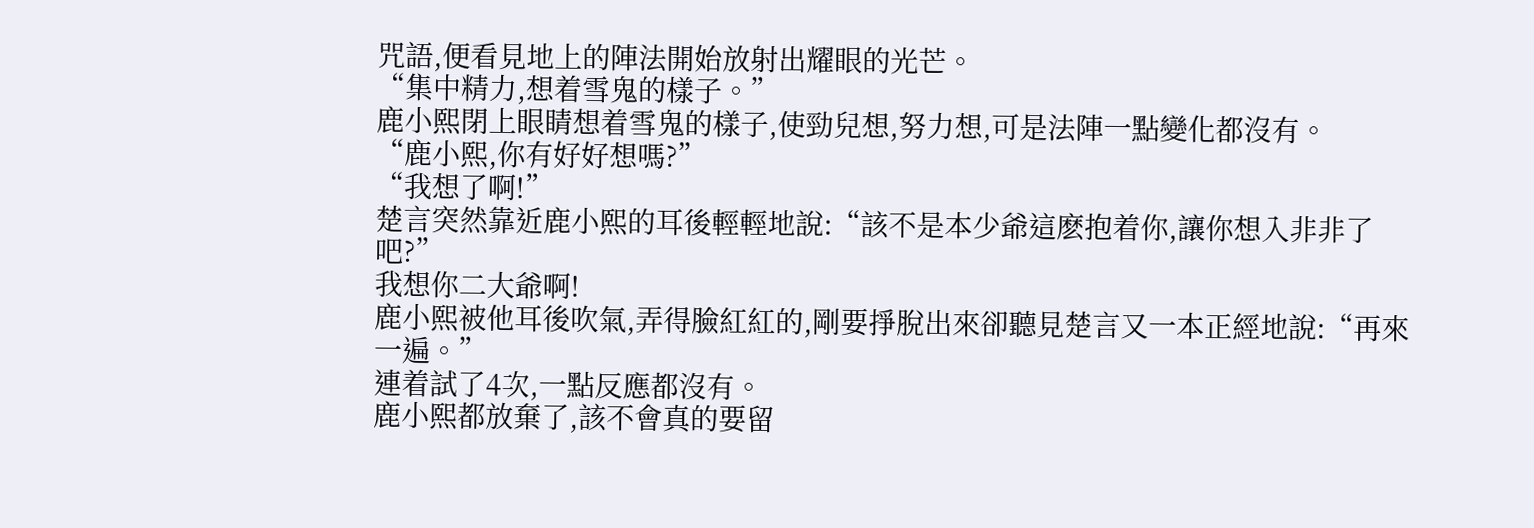咒語,便看見地上的陣法開始放射出耀眼的光芒。
“集中精力,想着雪鬼的樣子。”
鹿小熙閉上眼睛想着雪鬼的樣子,使勁兒想,努力想,可是法陣一點變化都沒有。
“鹿小熙,你有好好想嗎?”
“我想了啊!”
楚言突然靠近鹿小熙的耳後輕輕地說:“該不是本少爺這麽抱着你,讓你想入非非了吧?”
我想你二大爺啊!
鹿小熙被他耳後吹氣,弄得臉紅紅的,剛要掙脫出來卻聽見楚言又一本正經地說:“再來一遍。”
連着試了4次,一點反應都沒有。
鹿小熙都放棄了,該不會真的要留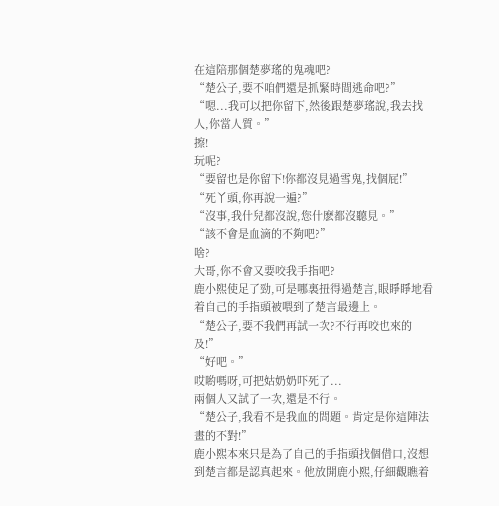在這陪那個楚夢瑤的鬼魂吧?
“楚公子,要不咱們還是抓緊時間逃命吧?”
“嗯...我可以把你留下,然後跟楚夢瑤說,我去找人,你當人質。”
擦!
玩呢?
“要留也是你留下!你都沒見過雪鬼,找個屁!”
“死丫頭,你再說一遍?”
“沒事,我什兒都沒說,您什麽都沒聽見。”
“該不會是血滴的不夠吧?”
啥?
大哥,你不會又要咬我手指吧?
鹿小熙使足了勁,可是哪裏扭得過楚言,眼睜睜地看着自己的手指頭被喂到了楚言最邊上。
“楚公子,要不我們再試一次?不行再咬也來的及!”
“好吧。”
哎喲嗎呀,可把姑奶奶吓死了...
兩個人又試了一次,還是不行。
“楚公子,我看不是我血的問題。肯定是你這陣法畫的不對!”
鹿小熙本來只是為了自己的手指頭找個借口,沒想到楚言都是認真起來。他放開鹿小熙,仔細觀瞧着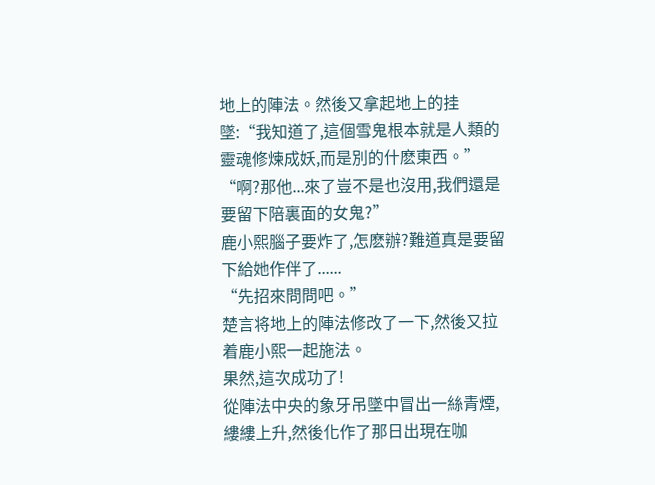地上的陣法。然後又拿起地上的挂墜:“我知道了,這個雪鬼根本就是人類的靈魂修煉成妖,而是別的什麽東西。”
“啊?那他...來了豈不是也沒用,我們還是要留下陪裏面的女鬼?”
鹿小熙腦子要炸了,怎麽辦?難道真是要留下給她作伴了......
“先招來問問吧。”
楚言将地上的陣法修改了一下,然後又拉着鹿小熙一起施法。
果然,這次成功了!
從陣法中央的象牙吊墜中冒出一絲青煙,縷縷上升,然後化作了那日出現在咖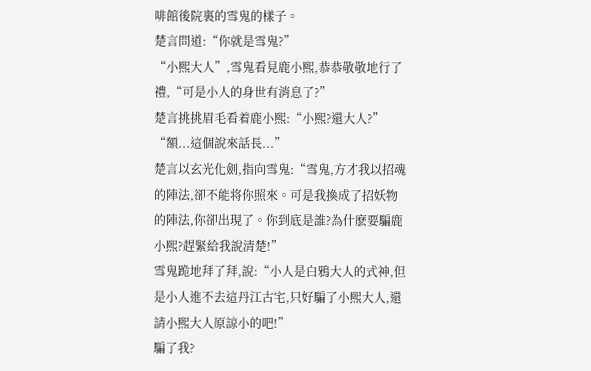啡館後院裏的雪鬼的樣子。
楚言問道:“你就是雪鬼?”
“小熙大人”,雪鬼看見鹿小熙,恭恭敬敬地行了禮,“可是小人的身世有消息了?”
楚言挑挑眉毛看着鹿小熙:“小熙?還大人?”
“額...這個說來話長...”
楚言以玄光化劍,指向雪鬼:“雪鬼,方才我以招魂的陣法,卻不能将你照來。可是我換成了招妖物的陣法,你卻出現了。你到底是誰?為什麽要騙鹿小熙?趕緊給我說清楚!”
雪鬼跪地拜了拜,說:“小人是白鴉大人的式神,但是小人進不去這丹江古宅,只好騙了小熙大人,還請小熙大人原諒小的吧!”
騙了我?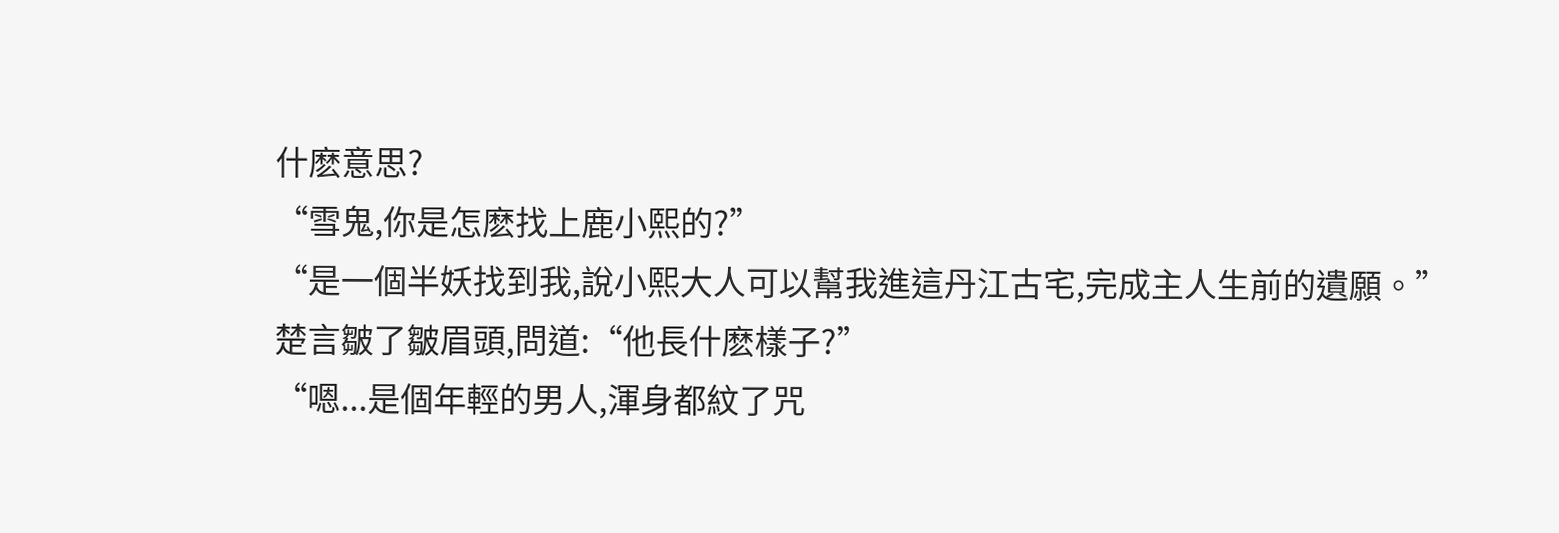什麽意思?
“雪鬼,你是怎麽找上鹿小熙的?”
“是一個半妖找到我,說小熙大人可以幫我進這丹江古宅,完成主人生前的遺願。”
楚言皺了皺眉頭,問道:“他長什麽樣子?”
“嗯...是個年輕的男人,渾身都紋了咒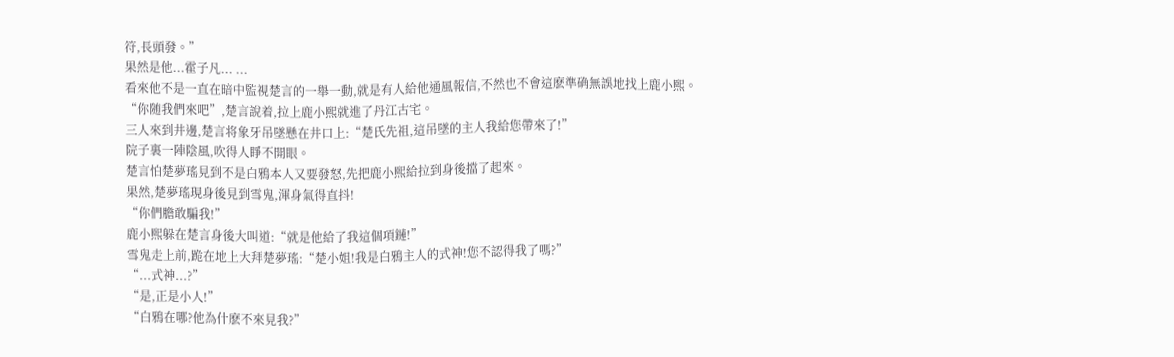符,長頭發。”
果然是他...霍子凡... ...
看來他不是一直在暗中監視楚言的一舉一動,就是有人給他通風報信,不然也不會這麽準确無誤地找上鹿小熙。
“你随我們來吧”,楚言說着,拉上鹿小熙就進了丹江古宅。
三人來到井邊,楚言将象牙吊墜懸在井口上:“楚氏先祖,這吊墜的主人我給您帶來了!”
院子裏一陣陰風,吹得人睜不開眼。
楚言怕楚夢瑤見到不是白鴉本人又要發怒,先把鹿小熙給拉到身後擋了起來。
果然,楚夢瑤現身後見到雪鬼,渾身氣得直抖!
“你們膽敢騙我!”
鹿小熙躲在楚言身後大叫道:“就是他給了我這個項鏈!”
雪鬼走上前,跪在地上大拜楚夢瑤:“楚小姐!我是白鴉主人的式神!您不認得我了嗎?”
“...式神...?”
“是,正是小人!”
“白鴉在哪?他為什麽不來見我?”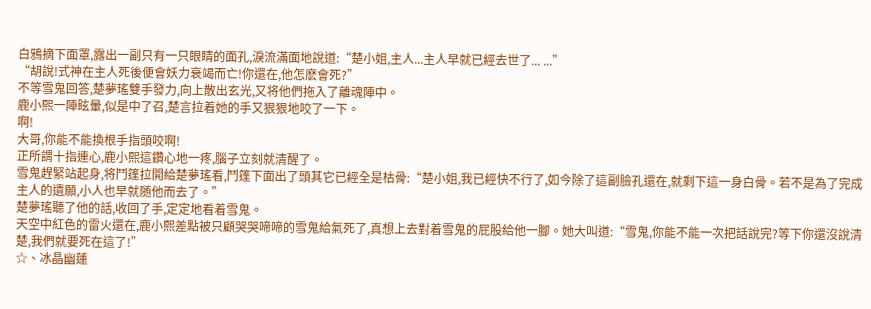白鴉摘下面罩,露出一副只有一只眼睛的面孔,淚流滿面地說道:“楚小姐,主人...主人早就已經去世了... ...”
“胡說!式神在主人死後便會妖力衰竭而亡!你還在,他怎麽會死?”
不等雪鬼回答,楚夢瑤雙手發力,向上散出玄光,又将他們拖入了離魂陣中。
鹿小熙一陣眩暈,似是中了召,楚言拉着她的手又狠狠地咬了一下。
啊!
大哥,你能不能換根手指頭咬啊!
正所謂十指連心,鹿小熙這鑽心地一疼,腦子立刻就清醒了。
雪鬼趕緊站起身,将鬥篷拉開給楚夢瑤看,鬥篷下面出了頭其它已經全是枯骨:“楚小姐,我已經快不行了,如今除了這副臉孔還在,就剩下這一身白骨。若不是為了完成主人的遺願,小人也早就随他而去了。”
楚夢瑤聽了他的話,收回了手,定定地看着雪鬼。
天空中紅色的雷火還在,鹿小熙差點被只顧哭哭啼啼的雪鬼給氣死了,真想上去對着雪鬼的屁股給他一腳。她大叫道:“雪鬼,你能不能一次把話說完?等下你還沒說清楚,我們就要死在這了!”
☆、冰晶幽蓮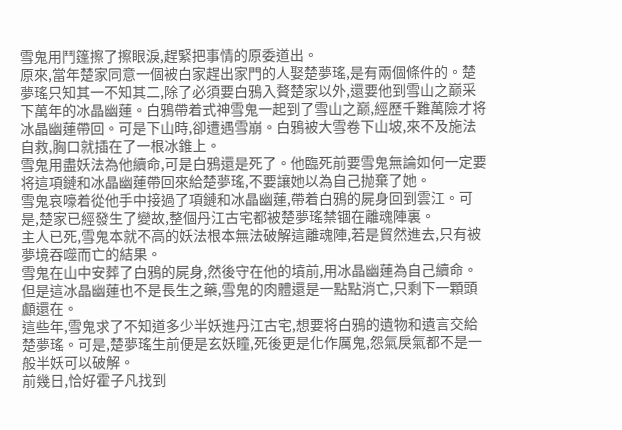雪鬼用鬥篷擦了擦眼淚,趕緊把事情的原委道出。
原來,當年楚家同意一個被白家趕出家門的人娶楚夢瑤,是有兩個條件的。楚夢瑤只知其一不知其二,除了必須要白鴉入贅楚家以外,還要他到雪山之巅采下萬年的冰晶幽蓮。白鴉帶着式神雪鬼一起到了雪山之巅,經歷千難萬險才将冰晶幽蓮帶回。可是下山時,卻遭遇雪崩。白鴉被大雪卷下山坡,來不及施法自救,胸口就插在了一根冰錐上。
雪鬼用盡妖法為他續命,可是白鴉還是死了。他臨死前要雪鬼無論如何一定要将這項鏈和冰晶幽蓮帶回來給楚夢瑤,不要讓她以為自己抛棄了她。
雪鬼哀嚎着從他手中接過了項鏈和冰晶幽蓮,帶着白鴉的屍身回到雲江。可是,楚家已經發生了變故,整個丹江古宅都被楚夢瑤禁锢在離魂陣裏。
主人已死,雪鬼本就不高的妖法根本無法破解這離魂陣,若是貿然進去,只有被夢境吞噬而亡的結果。
雪鬼在山中安葬了白鴉的屍身,然後守在他的墳前,用冰晶幽蓮為自己續命。但是這冰晶幽蓮也不是長生之藥,雪鬼的肉體還是一點點消亡,只剩下一顆頭顱還在。
這些年,雪鬼求了不知道多少半妖進丹江古宅,想要将白鴉的遺物和遺言交給楚夢瑤。可是,楚夢瑤生前便是玄妖瞳,死後更是化作厲鬼,怨氣戾氣都不是一般半妖可以破解。
前幾日,恰好霍子凡找到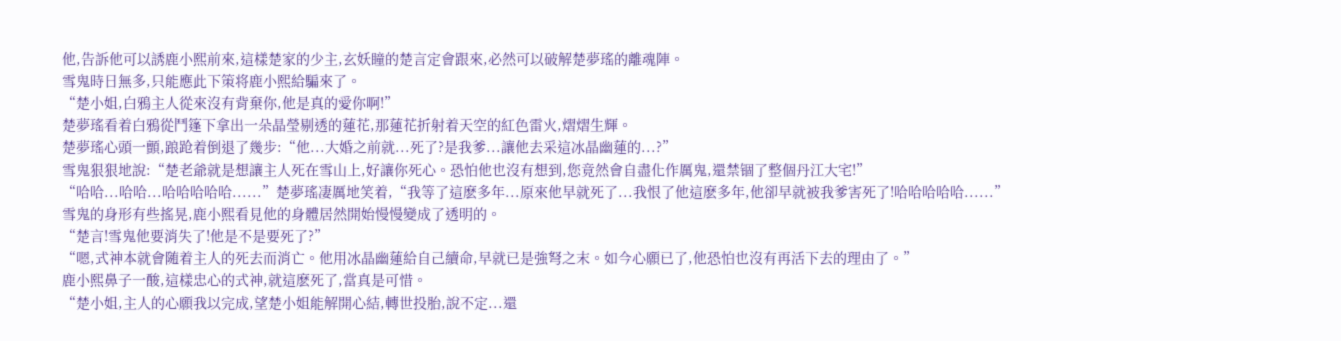他,告訴他可以誘鹿小熙前來,這樣楚家的少主,玄妖瞳的楚言定會跟來,必然可以破解楚夢瑤的離魂陣。
雪鬼時日無多,只能應此下策将鹿小熙給騙來了。
“楚小姐,白鴉主人從來沒有背棄你,他是真的愛你啊!”
楚夢瑤看着白鴉從鬥篷下拿出一朵晶瑩剔透的蓮花,那蓮花折射着天空的紅色雷火,熠熠生輝。
楚夢瑤心頭一顫,踉跄着倒退了幾步:“他...大婚之前就...死了?是我爹...讓他去采這冰晶幽蓮的...?”
雪鬼狠狠地說:“楚老爺就是想讓主人死在雪山上,好讓你死心。恐怕他也沒有想到,您竟然會自盡化作厲鬼,還禁锢了整個丹江大宅!”
“哈哈...哈哈...哈哈哈哈哈......”楚夢瑤凄厲地笑着,“我等了這麽多年...原來他早就死了...我恨了他這麽多年,他卻早就被我爹害死了!哈哈哈哈哈......”
雪鬼的身形有些搖晃,鹿小熙看見他的身體居然開始慢慢變成了透明的。
“楚言!雪鬼他要消失了!他是不是要死了?”
“嗯,式神本就會随着主人的死去而消亡。他用冰晶幽蓮給自己續命,早就已是強弩之末。如今心願已了,他恐怕也沒有再活下去的理由了。”
鹿小熙鼻子一酸,這樣忠心的式神,就這麽死了,當真是可惜。
“楚小姐,主人的心願我以完成,望楚小姐能解開心結,轉世投胎,說不定...還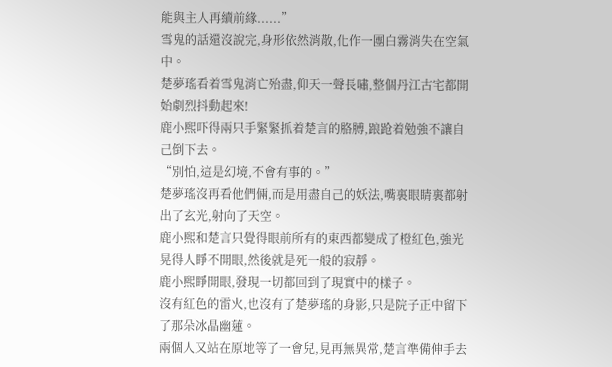能與主人再續前緣......”
雪鬼的話還沒說完,身形依然消散,化作一團白霧消失在空氣中。
楚夢瑤看着雪鬼消亡殆盡,仰天一聲長嘯,整個丹江古宅都開始劇烈抖動起來!
鹿小熙吓得兩只手緊緊抓着楚言的胳膊,踉跄着勉強不讓自己倒下去。
“別怕,這是幻境,不會有事的。”
楚夢瑤沒再看他們倆,而是用盡自己的妖法,嘴裏眼睛裏都射出了玄光,射向了天空。
鹿小熙和楚言只覺得眼前所有的東西都變成了橙紅色,強光晃得人睜不開眼,然後就是死一般的寂靜。
鹿小熙睜開眼,發現一切都回到了現實中的樣子。
沒有紅色的雷火,也沒有了楚夢瑤的身影,只是院子正中留下了那朵冰晶幽蓮。
兩個人又站在原地等了一會兒,見再無異常,楚言準備伸手去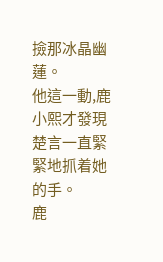撿那冰晶幽蓮。
他這一動,鹿小熙才發現楚言一直緊緊地抓着她的手。
鹿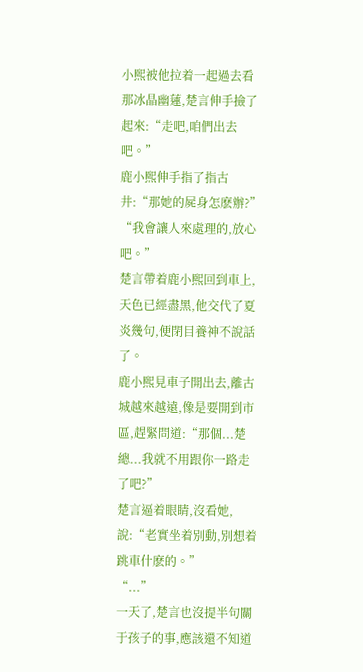小熙被他拉着一起過去看那冰晶幽蓮,楚言伸手撿了起來:“走吧,咱們出去吧。”
鹿小熙伸手指了指古井:“那她的屍身怎麽辦?”
“我會讓人來處理的,放心吧。”
楚言帶着鹿小熙回到車上,天色已經盡黑,他交代了夏炎幾句,便閉目養神不說話了。
鹿小熙見車子開出去,離古城越來越遠,像是要開到市區,趕緊問道:“那個...楚總...我就不用跟你一路走了吧?”
楚言逼着眼睛,沒看她,說:“老實坐着別動,別想着跳車什麽的。”
“...”
一天了,楚言也沒提半句關于孩子的事,應該還不知道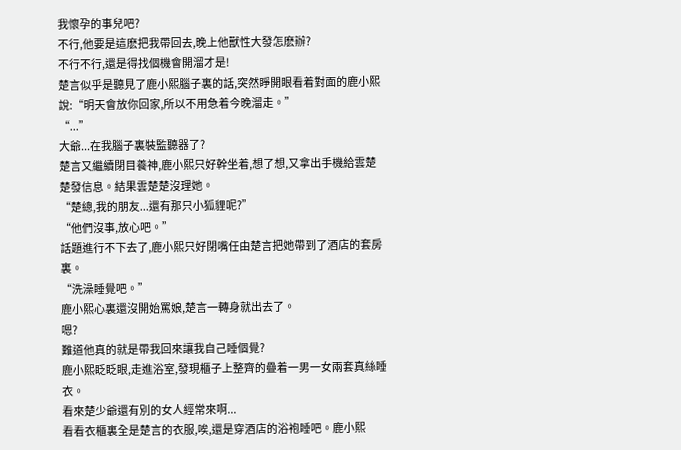我懷孕的事兒吧?
不行,他要是這麽把我帶回去,晚上他獸性大發怎麽辦?
不行不行,還是得找個機會開溜才是!
楚言似乎是聽見了鹿小熙腦子裏的話,突然睜開眼看着對面的鹿小熙說:“明天會放你回家,所以不用急着今晚溜走。”
“...”
大爺...在我腦子裏裝監聽器了?
楚言又繼續閉目養神,鹿小熙只好幹坐着,想了想,又拿出手機給雲楚楚發信息。結果雲楚楚沒理她。
“楚總,我的朋友...還有那只小狐貍呢?”
“他們沒事,放心吧。”
話題進行不下去了,鹿小熙只好閉嘴任由楚言把她帶到了酒店的套房裏。
“洗澡睡覺吧。”
鹿小熙心裏還沒開始罵娘,楚言一轉身就出去了。
嗯?
難道他真的就是帶我回來讓我自己睡個覺?
鹿小熙眨眨眼,走進浴室,發現櫃子上整齊的疊着一男一女兩套真絲睡衣。
看來楚少爺還有別的女人經常來啊...
看看衣櫃裏全是楚言的衣服,唉,還是穿酒店的浴袍睡吧。鹿小熙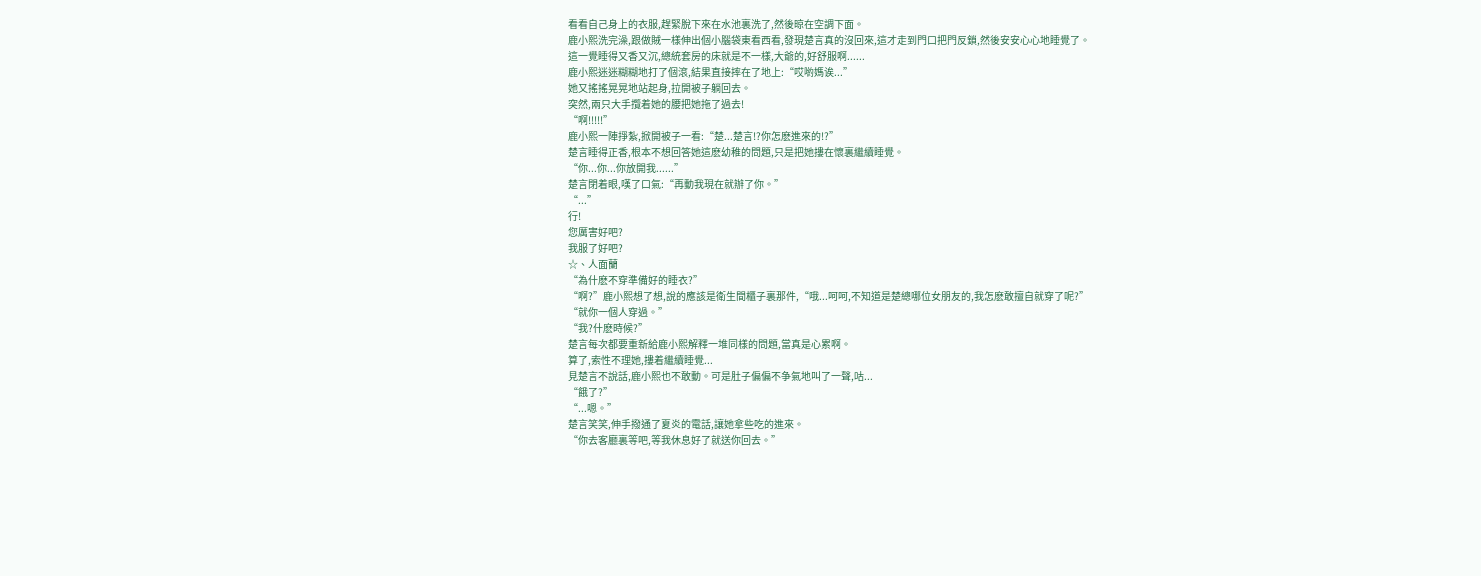看看自己身上的衣服,趕緊脫下來在水池裏洗了,然後晾在空調下面。
鹿小熙洗完澡,跟做賊一樣伸出個小腦袋東看西看,發現楚言真的沒回來,這才走到門口把門反鎖,然後安安心心地睡覺了。
這一覺睡得又香又沉,總統套房的床就是不一樣,大爺的,好舒服啊......
鹿小熙迷迷糊糊地打了個滾,結果直接摔在了地上:“哎喲媽诶...”
她又搖搖晃晃地站起身,拉開被子躺回去。
突然,兩只大手攬着她的腰把她拖了過去!
“啊!!!!!”
鹿小熙一陣掙紮,掀開被子一看:“楚...楚言!?你怎麽進來的!?”
楚言睡得正香,根本不想回答她這麽幼稚的問題,只是把她摟在懷裏繼續睡覺。
“你...你...你放開我......”
楚言閉着眼,嘆了口氣:“再動我現在就辦了你。”
“...”
行!
您厲害好吧?
我服了好吧?
☆、人面蘭
“為什麽不穿準備好的睡衣?”
“啊?”鹿小熙想了想,說的應該是衛生間櫃子裏那件,“哦...呵呵,不知道是楚總哪位女朋友的,我怎麽敢擅自就穿了呢?”
“就你一個人穿過。”
“我?什麽時候?”
楚言每次都要重新給鹿小熙解釋一堆同樣的問題,當真是心累啊。
算了,索性不理她,摟着繼續睡覺...
見楚言不說話,鹿小熙也不敢動。可是肚子偏偏不争氣地叫了一聲,咕...
“餓了?”
“...嗯。”
楚言笑笑,伸手撥通了夏炎的電話,讓她拿些吃的進來。
“你去客廳裏等吧,等我休息好了就送你回去。”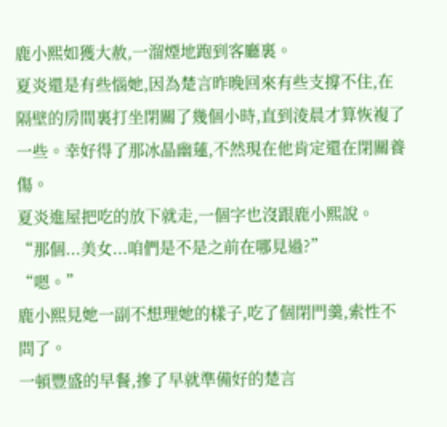鹿小熙如獲大赦,一溜煙地跑到客廳裏。
夏炎還是有些惱她,因為楚言昨晚回來有些支撐不住,在隔壁的房間裏打坐閉關了幾個小時,直到淩晨才算恢複了一些。幸好得了那冰晶幽蓮,不然現在他肯定還在閉關養傷。
夏炎進屋把吃的放下就走,一個字也沒跟鹿小熙說。
“那個...美女...咱們是不是之前在哪見過?”
“嗯。”
鹿小熙見她一副不想理她的樣子,吃了個閉門羹,索性不問了。
一頓豐盛的早餐,摻了早就準備好的楚言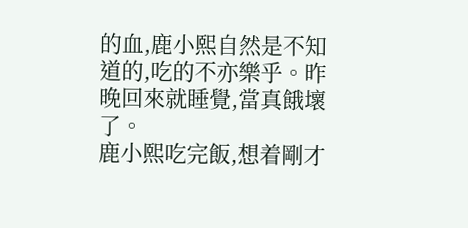的血,鹿小熙自然是不知道的,吃的不亦樂乎。昨晚回來就睡覺,當真餓壞了。
鹿小熙吃完飯,想着剛才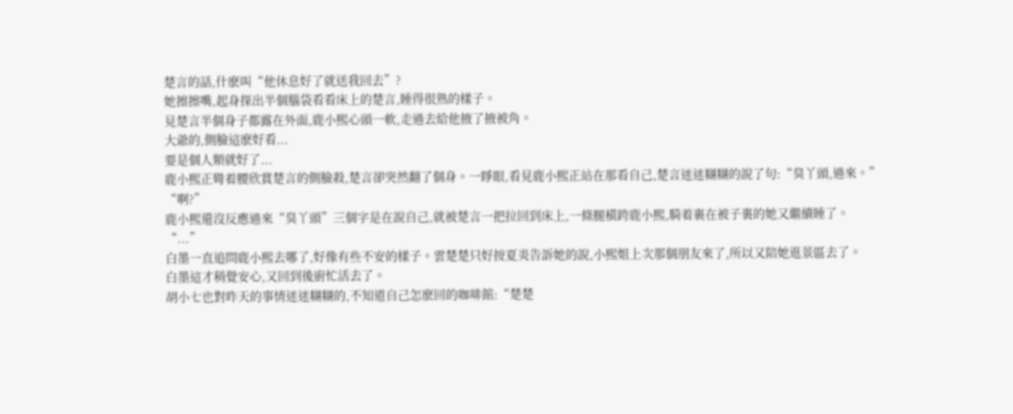楚言的話,什麽叫“他休息好了就送我回去”?
她擦擦嘴,起身探出半個腦袋看看床上的楚言,睡得很熟的樣子。
見楚言半個身子都露在外面,鹿小熙心頭一軟,走過去給他掖了掖被角。
大爺的,側臉這麽好看...
要是個人類就好了...
鹿小熙正彎着腰欣賞楚言的側臉殺,楚言卻突然翻了個身。一睜眼,看見鹿小熙正站在那看自己,楚言迷迷糊糊的說了句:“臭丫頭,過來。”
“啊?”
鹿小熙還沒反應過來“臭丫頭”三個字是在說自己,就被楚言一把拉回到床上,一條腿橫跨鹿小熙,騎着裹在被子裏的她又繼續睡了。
“...”
白墨一直追問鹿小熙去哪了,好像有些不安的樣子。雲楚楚只好按夏炎告訴她的說,小熙姐上次那個朋友來了,所以又陪她逛景區去了。
白墨這才稍覺安心,又回到後廚忙活去了。
胡小七也對昨天的事情迷迷糊糊的,不知道自己怎麽回的咖啡館:“楚楚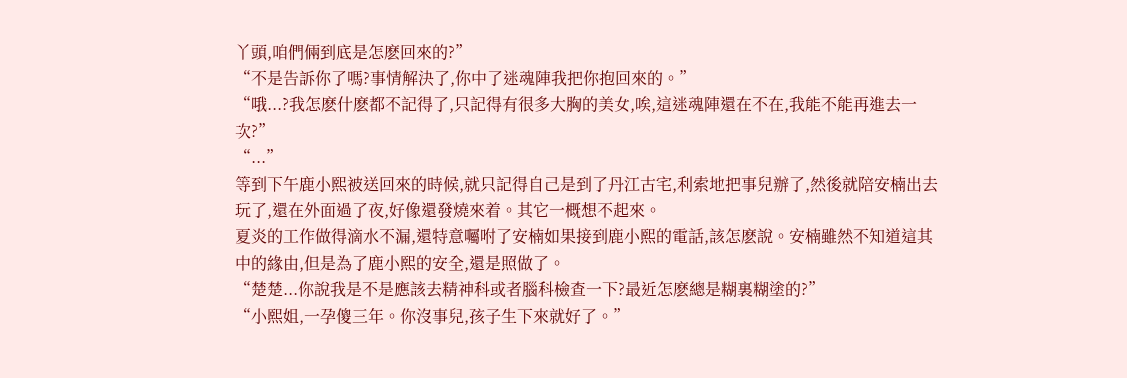丫頭,咱們倆到底是怎麽回來的?”
“不是告訴你了嗎?事情解決了,你中了迷魂陣我把你抱回來的。”
“哦...?我怎麽什麽都不記得了,只記得有很多大胸的美女,唉,這迷魂陣還在不在,我能不能再進去一次?”
“...”
等到下午鹿小熙被送回來的時候,就只記得自己是到了丹江古宅,利索地把事兒辦了,然後就陪安楠出去玩了,還在外面過了夜,好像還發燒來着。其它一概想不起來。
夏炎的工作做得滴水不漏,還特意囑咐了安楠如果接到鹿小熙的電話,該怎麽說。安楠雖然不知道這其中的緣由,但是為了鹿小熙的安全,還是照做了。
“楚楚...你說我是不是應該去精神科或者腦科檢查一下?最近怎麽總是糊裏糊塗的?”
“小熙姐,一孕傻三年。你沒事兒,孩子生下來就好了。”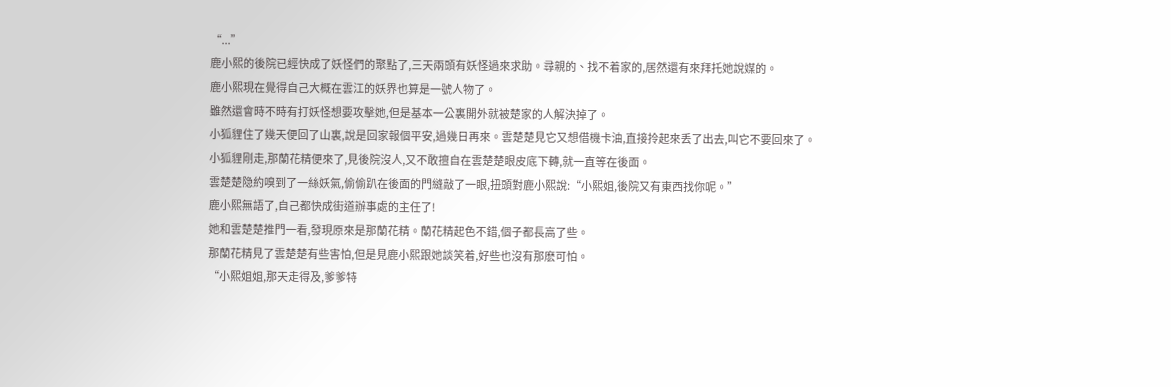“...”
鹿小熙的後院已經快成了妖怪們的聚點了,三天兩頭有妖怪過來求助。尋親的、找不着家的,居然還有來拜托她說媒的。
鹿小熙現在覺得自己大概在雲江的妖界也算是一號人物了。
雖然還會時不時有打妖怪想要攻擊她,但是基本一公裏開外就被楚家的人解決掉了。
小狐貍住了幾天便回了山裏,說是回家報個平安,過幾日再來。雲楚楚見它又想借機卡油,直接拎起來丢了出去,叫它不要回來了。
小狐貍剛走,那蘭花精便來了,見後院沒人,又不敢擅自在雲楚楚眼皮底下轉,就一直等在後面。
雲楚楚隐約嗅到了一絲妖氣,偷偷趴在後面的門縫敲了一眼,扭頭對鹿小熙說:“小熙姐,後院又有東西找你呢。”
鹿小熙無語了,自己都快成街道辦事處的主任了!
她和雲楚楚推門一看,發現原來是那蘭花精。蘭花精起色不錯,個子都長高了些。
那蘭花精見了雲楚楚有些害怕,但是見鹿小熙跟她談笑着,好些也沒有那麽可怕。
“小熙姐姐,那天走得及,爹爹特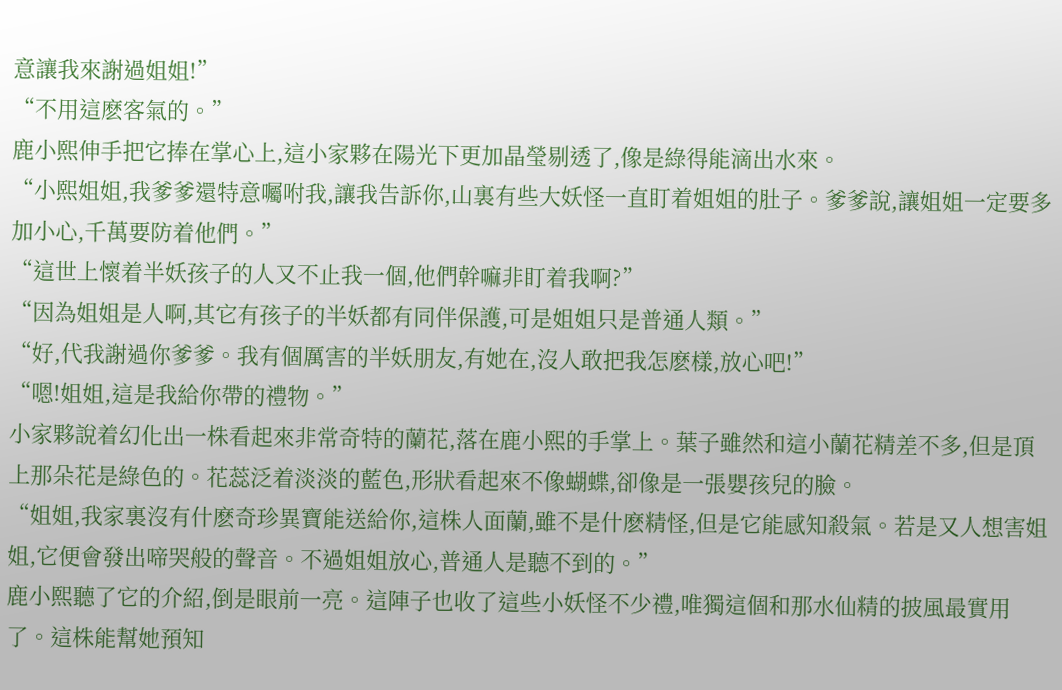意讓我來謝過姐姐!”
“不用這麽客氣的。”
鹿小熙伸手把它捧在掌心上,這小家夥在陽光下更加晶瑩剔透了,像是綠得能滴出水來。
“小熙姐姐,我爹爹還特意囑咐我,讓我告訴你,山裏有些大妖怪一直盯着姐姐的肚子。爹爹說,讓姐姐一定要多加小心,千萬要防着他們。”
“這世上懷着半妖孩子的人又不止我一個,他們幹嘛非盯着我啊?”
“因為姐姐是人啊,其它有孩子的半妖都有同伴保護,可是姐姐只是普通人類。”
“好,代我謝過你爹爹。我有個厲害的半妖朋友,有她在,沒人敢把我怎麽樣,放心吧!”
“嗯!姐姐,這是我給你帶的禮物。”
小家夥說着幻化出一株看起來非常奇特的蘭花,落在鹿小熙的手掌上。葉子雖然和這小蘭花精差不多,但是頂上那朵花是綠色的。花蕊泛着淡淡的藍色,形狀看起來不像蝴蝶,卻像是一張嬰孩兒的臉。
“姐姐,我家裏沒有什麽奇珍異寶能送給你,這株人面蘭,雖不是什麽精怪,但是它能感知殺氣。若是又人想害姐姐,它便會發出啼哭般的聲音。不過姐姐放心,普通人是聽不到的。”
鹿小熙聽了它的介紹,倒是眼前一亮。這陣子也收了這些小妖怪不少禮,唯獨這個和那水仙精的披風最實用了。這株能幫她預知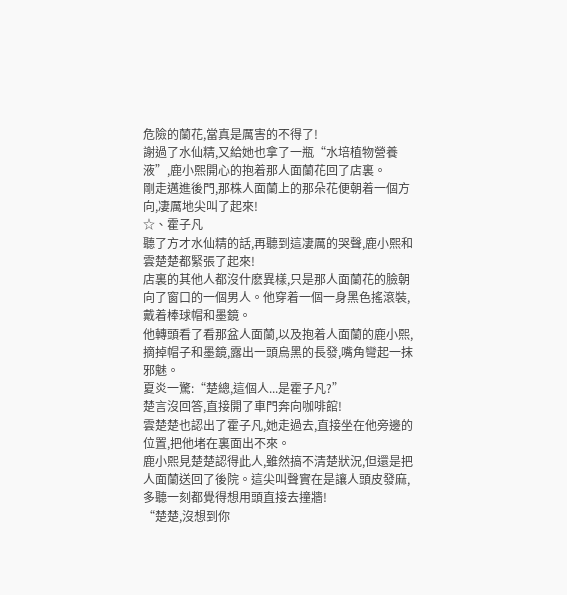危險的蘭花,當真是厲害的不得了!
謝過了水仙精,又給她也拿了一瓶“水培植物營養液”,鹿小熙開心的抱着那人面蘭花回了店裏。
剛走邁進後門,那株人面蘭上的那朵花便朝着一個方向,凄厲地尖叫了起來!
☆、霍子凡
聽了方才水仙精的話,再聽到這凄厲的哭聲,鹿小熙和雲楚楚都緊張了起來!
店裏的其他人都沒什麽異樣,只是那人面蘭花的臉朝向了窗口的一個男人。他穿着一個一身黑色搖滾裝,戴着棒球帽和墨鏡。
他轉頭看了看那盆人面蘭,以及抱着人面蘭的鹿小熙,摘掉帽子和墨鏡,露出一頭烏黑的長發,嘴角彎起一抹邪魅。
夏炎一驚:“楚總,這個人...是霍子凡?”
楚言沒回答,直接開了車門奔向咖啡館!
雲楚楚也認出了霍子凡,她走過去,直接坐在他旁邊的位置,把他堵在裏面出不來。
鹿小熙見楚楚認得此人,雖然搞不清楚狀況,但還是把人面蘭送回了後院。這尖叫聲實在是讓人頭皮發麻,多聽一刻都覺得想用頭直接去撞牆!
“楚楚,沒想到你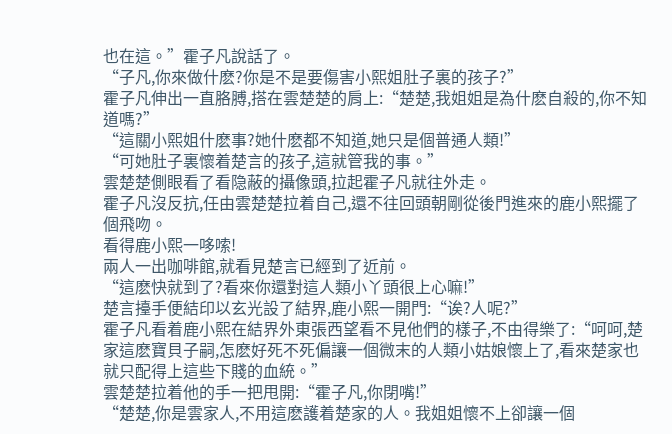也在這。”霍子凡說話了。
“子凡,你來做什麽?你是不是要傷害小熙姐肚子裏的孩子?”
霍子凡伸出一直胳膊,搭在雲楚楚的肩上:“楚楚,我姐姐是為什麽自殺的,你不知道嗎?”
“這關小熙姐什麽事?她什麽都不知道,她只是個普通人類!”
“可她肚子裏懷着楚言的孩子,這就管我的事。”
雲楚楚側眼看了看隐蔽的攝像頭,拉起霍子凡就往外走。
霍子凡沒反抗,任由雲楚楚拉着自己,還不往回頭朝剛從後門進來的鹿小熙擺了個飛吻。
看得鹿小熙一哆嗦!
兩人一出咖啡館,就看見楚言已經到了近前。
“這麽快就到了?看來你還對這人類小丫頭很上心嘛!”
楚言擡手便結印以玄光設了結界,鹿小熙一開門:“诶?人呢?”
霍子凡看着鹿小熙在結界外東張西望看不見他們的樣子,不由得樂了:“呵呵,楚家這麽寶貝子嗣,怎麽好死不死偏讓一個微末的人類小姑娘懷上了,看來楚家也就只配得上這些下賤的血統。”
雲楚楚拉着他的手一把甩開:“霍子凡,你閉嘴!”
“楚楚,你是雲家人,不用這麽護着楚家的人。我姐姐懷不上卻讓一個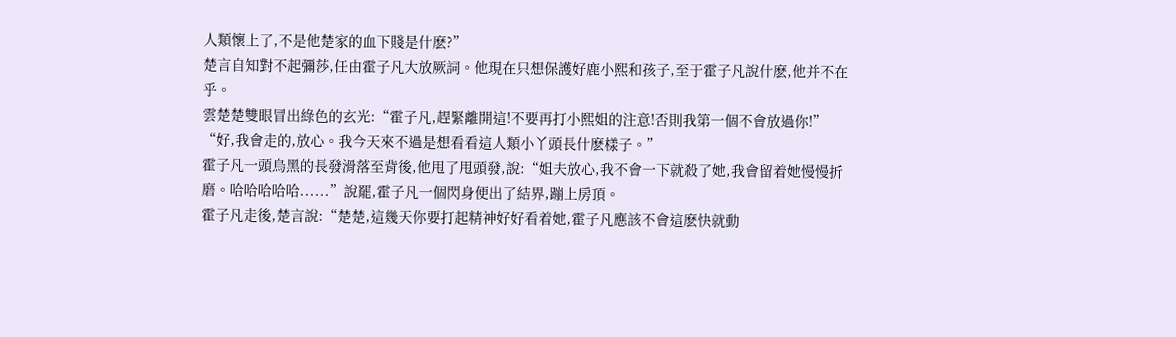人類懷上了,不是他楚家的血下賤是什麽?”
楚言自知對不起彌莎,任由霍子凡大放厥詞。他現在只想保護好鹿小熙和孩子,至于霍子凡說什麽,他并不在乎。
雲楚楚雙眼冒出綠色的玄光:“霍子凡,趕緊離開這!不要再打小熙姐的注意!否則我第一個不會放過你!”
“好,我會走的,放心。我今天來不過是想看看這人類小丫頭長什麽樣子。”
霍子凡一頭烏黑的長發滑落至背後,他甩了甩頭發,說:“姐夫放心,我不會一下就殺了她,我會留着她慢慢折磨。哈哈哈哈哈......”說罷,霍子凡一個閃身便出了結界,蹦上房頂。
霍子凡走後,楚言說:“楚楚,這幾天你要打起精神好好看着她,霍子凡應該不會這麽快就動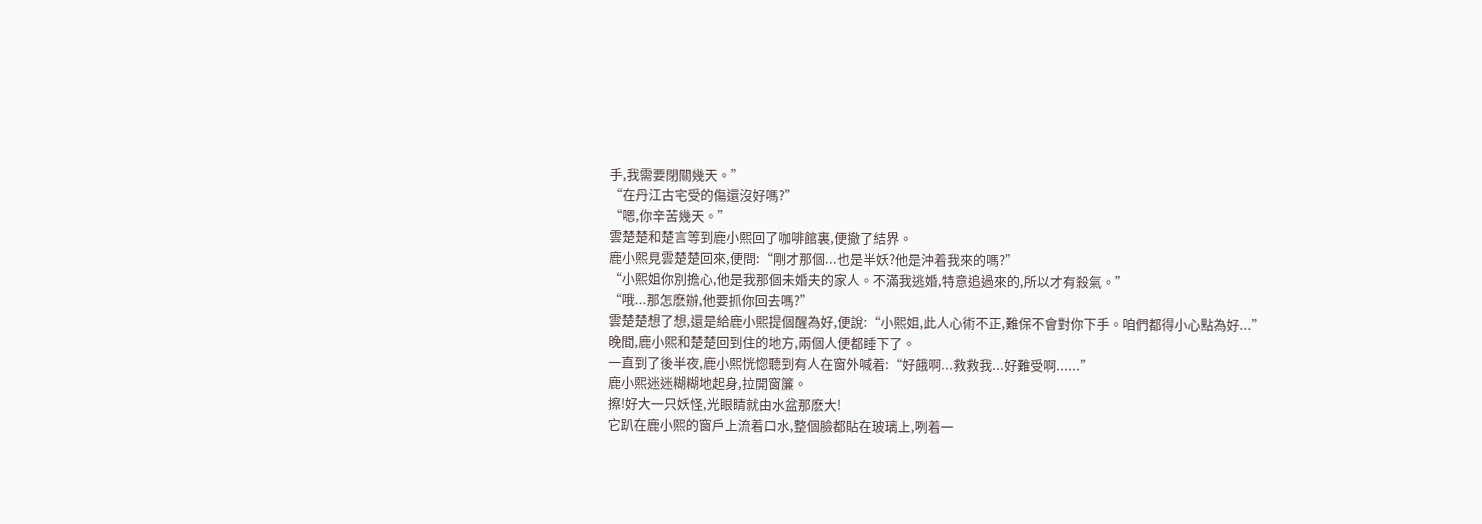手,我需要閉關幾天。”
“在丹江古宅受的傷還沒好嗎?”
“嗯,你辛苦幾天。”
雲楚楚和楚言等到鹿小熙回了咖啡館裏,便撤了結界。
鹿小熙見雲楚楚回來,便問:“剛才那個...也是半妖?他是沖着我來的嗎?”
“小熙姐你別擔心,他是我那個未婚夫的家人。不滿我逃婚,特意追過來的,所以才有殺氣。”
“哦...那怎麽辦,他要抓你回去嗎?”
雲楚楚想了想,還是給鹿小熙提個醒為好,便說:“小熙姐,此人心術不正,難保不會對你下手。咱們都得小心點為好...”
晚間,鹿小熙和楚楚回到住的地方,兩個人便都睡下了。
一直到了後半夜,鹿小熙恍惚聽到有人在窗外喊着:“好餓啊...救救我...好難受啊......”
鹿小熙迷迷糊糊地起身,拉開窗簾。
擦!好大一只妖怪,光眼睛就由水盆那麽大!
它趴在鹿小熙的窗戶上流着口水,整個臉都貼在玻璃上,咧着一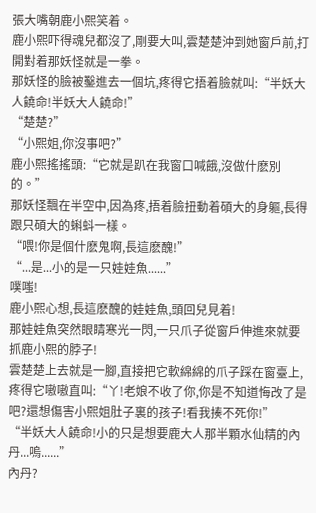張大嘴朝鹿小熙笑着。
鹿小熙吓得魂兒都沒了,剛要大叫,雲楚楚沖到她窗戶前,打開對着那妖怪就是一拳。
那妖怪的臉被鑿進去一個坑,疼得它捂着臉就叫:“半妖大人饒命!半妖大人饒命!”
“楚楚?”
“小熙姐,你沒事吧?”
鹿小熙搖搖頭:“它就是趴在我窗口喊餓,沒做什麽別的。”
那妖怪飄在半空中,因為疼,捂着臉扭動着碩大的身軀,長得跟只碩大的蝌蚪一樣。
“喂!你是個什麽鬼啊,長這麽醜!”
“...是...小的是一只娃娃魚......”
噗嗤!
鹿小熙心想,長這麽醜的娃娃魚,頭回兒見着!
那娃娃魚突然眼睛寒光一閃,一只爪子從窗戶伸進來就要抓鹿小熙的脖子!
雲楚楚上去就是一腳,直接把它軟綿綿的爪子踩在窗臺上,疼得它嗷嗷直叫:“丫!老娘不收了你,你是不知道悔改了是吧?還想傷害小熙姐肚子裏的孩子!看我揍不死你!”
“半妖大人饒命!小的只是想要鹿大人那半顆水仙精的內丹...嗚......”
內丹?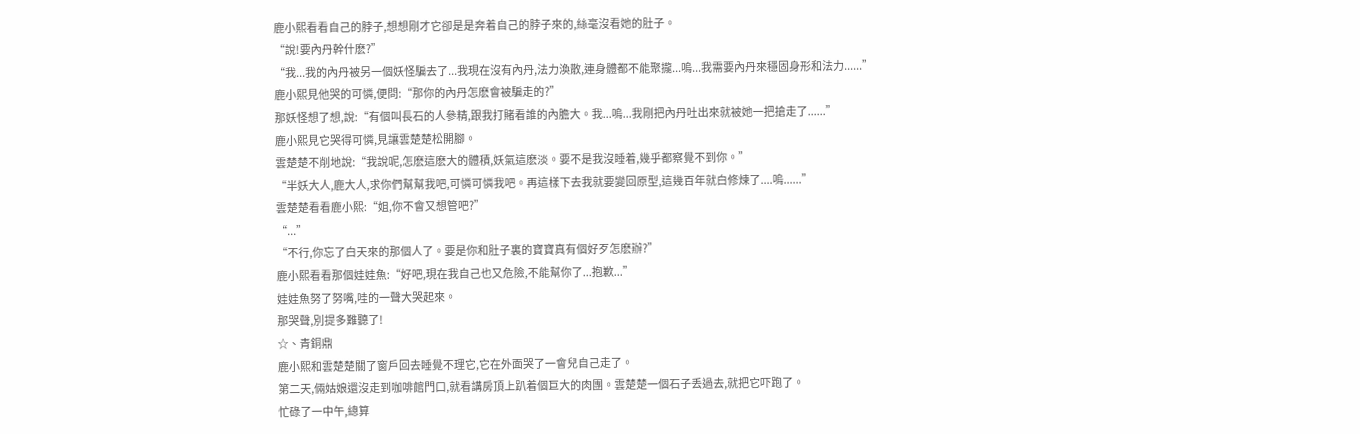鹿小熙看看自己的脖子,想想剛才它卻是是奔着自己的脖子來的,絲毫沒看她的肚子。
“說!要內丹幹什麽?”
“我...我的內丹被另一個妖怪騙去了...我現在沒有內丹,法力渙散,連身體都不能聚攏...嗚...我需要內丹來穩固身形和法力......”
鹿小熙見他哭的可憐,便問:“那你的內丹怎麽會被騙走的?”
那妖怪想了想,說:“有個叫長石的人參精,跟我打賭看誰的內膽大。我...嗚...我剛把內丹吐出來就被她一把搶走了......”
鹿小熙見它哭得可憐,見讓雲楚楚松開腳。
雲楚楚不削地說:“我說呢,怎麽這麽大的體積,妖氣這麽淡。要不是我沒睡着,幾乎都察覺不到你。”
“半妖大人,鹿大人,求你們幫幫我吧,可憐可憐我吧。再這樣下去我就要變回原型,這幾百年就白修煉了....嗚......”
雲楚楚看看鹿小熙:“姐,你不會又想管吧?”
“...”
“不行,你忘了白天來的那個人了。要是你和肚子裏的寶寶真有個好歹怎麽辦?”
鹿小熙看看那個娃娃魚:“好吧,現在我自己也又危險,不能幫你了...抱歉...”
娃娃魚努了努嘴,哇的一聲大哭起來。
那哭聲,別提多難聽了!
☆、青銅鼎
鹿小熙和雲楚楚關了窗戶回去睡覺不理它,它在外面哭了一會兒自己走了。
第二天,倆姑娘還沒走到咖啡館門口,就看講房頂上趴着個巨大的肉團。雲楚楚一個石子丢過去,就把它吓跑了。
忙碌了一中午,總算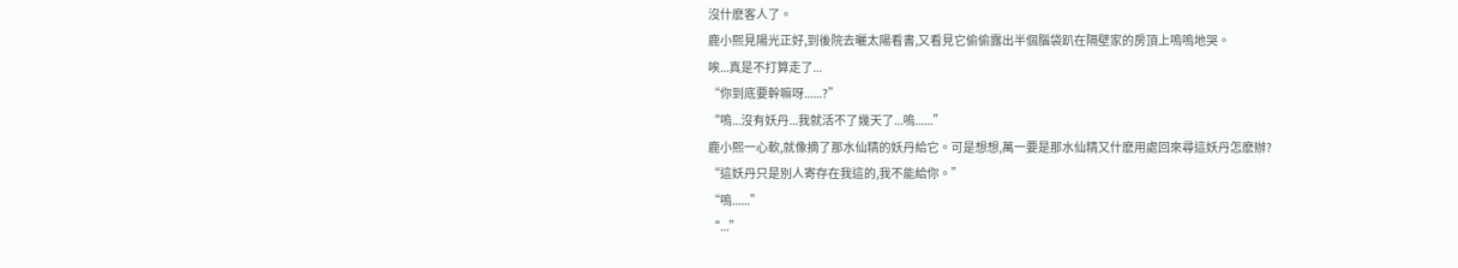沒什麽客人了。
鹿小熙見陽光正好,到後院去曬太陽看書,又看見它偷偷露出半個腦袋趴在隔壁家的房頂上嗚嗚地哭。
唉...真是不打算走了...
“你到底要幹嘛呀......?”
“嗚...沒有妖丹...我就活不了幾天了...嗚......”
鹿小熙一心軟,就像摘了那水仙精的妖丹給它。可是想想,萬一要是那水仙精又什麽用處回來尋這妖丹怎麽辦?
“這妖丹只是別人寄存在我這的,我不能給你。”
“嗚......”
“...”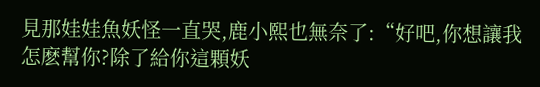見那娃娃魚妖怪一直哭,鹿小熙也無奈了:“好吧,你想讓我怎麽幫你?除了給你這顆妖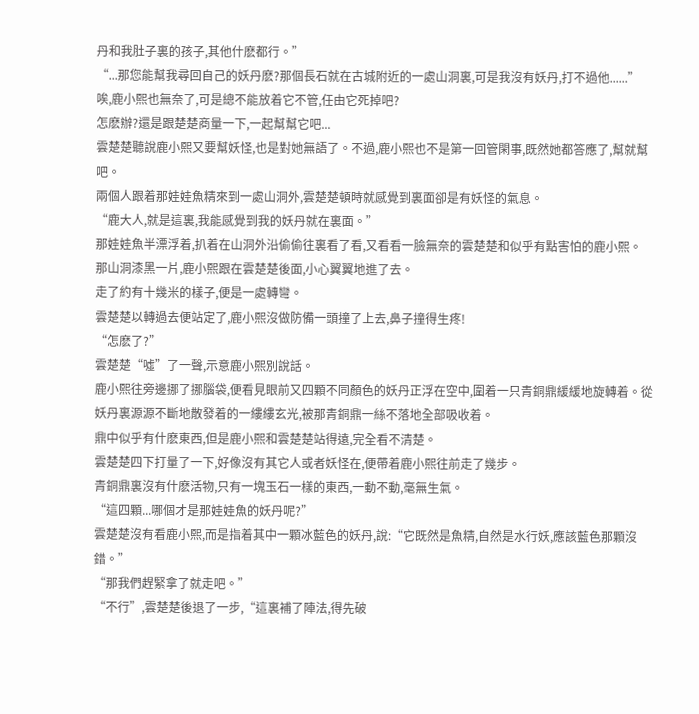丹和我肚子裏的孩子,其他什麽都行。”
“...那您能幫我尋回自己的妖丹麽?那個長石就在古城附近的一處山洞裏,可是我沒有妖丹,打不過他......”
唉,鹿小熙也無奈了,可是總不能放着它不管,任由它死掉吧?
怎麽辦?還是跟楚楚商量一下,一起幫幫它吧...
雲楚楚聽說鹿小熙又要幫妖怪,也是對她無語了。不過,鹿小熙也不是第一回管閑事,既然她都答應了,幫就幫吧。
兩個人跟着那娃娃魚精來到一處山洞外,雲楚楚頓時就感覺到裏面卻是有妖怪的氣息。
“鹿大人,就是這裏,我能感覺到我的妖丹就在裏面。”
那娃娃魚半漂浮着,扒着在山洞外沿偷偷往裏看了看,又看看一臉無奈的雲楚楚和似乎有點害怕的鹿小熙。
那山洞漆黑一片,鹿小熙跟在雲楚楚後面,小心翼翼地進了去。
走了約有十幾米的樣子,便是一處轉彎。
雲楚楚以轉過去便站定了,鹿小熙沒做防備一頭撞了上去,鼻子撞得生疼!
“怎麽了?”
雲楚楚“噓”了一聲,示意鹿小熙別說話。
鹿小熙往旁邊挪了挪腦袋,便看見眼前又四顆不同顏色的妖丹正浮在空中,圍着一只青銅鼎緩緩地旋轉着。從妖丹裏源源不斷地散發着的一縷縷玄光,被那青銅鼎一絲不落地全部吸收着。
鼎中似乎有什麽東西,但是鹿小熙和雲楚楚站得遠,完全看不清楚。
雲楚楚四下打量了一下,好像沒有其它人或者妖怪在,便帶着鹿小熙往前走了幾步。
青銅鼎裏沒有什麽活物,只有一塊玉石一樣的東西,一動不動,毫無生氣。
“這四顆...哪個才是那娃娃魚的妖丹呢?”
雲楚楚沒有看鹿小熙,而是指着其中一顆冰藍色的妖丹,說:“它既然是魚精,自然是水行妖,應該藍色那顆沒錯。”
“那我們趕緊拿了就走吧。”
“不行”,雲楚楚後退了一步,“這裏補了陣法,得先破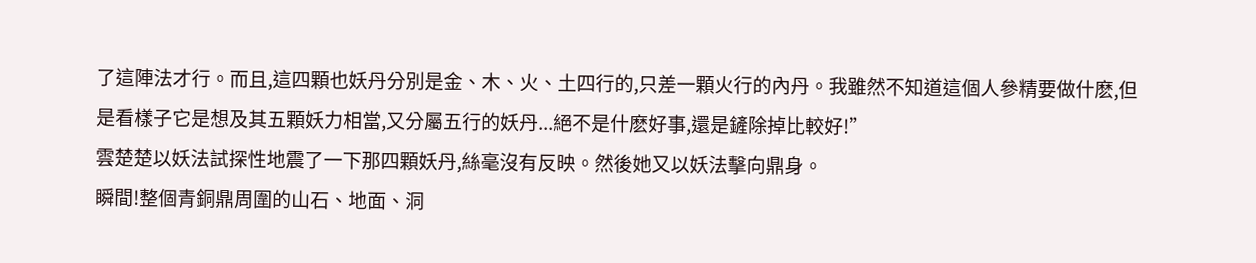了這陣法才行。而且,這四顆也妖丹分別是金、木、火、土四行的,只差一顆火行的內丹。我雖然不知道這個人參精要做什麽,但是看樣子它是想及其五顆妖力相當,又分屬五行的妖丹...絕不是什麽好事,還是鏟除掉比較好!”
雲楚楚以妖法試探性地震了一下那四顆妖丹,絲毫沒有反映。然後她又以妖法擊向鼎身。
瞬間!整個青銅鼎周圍的山石、地面、洞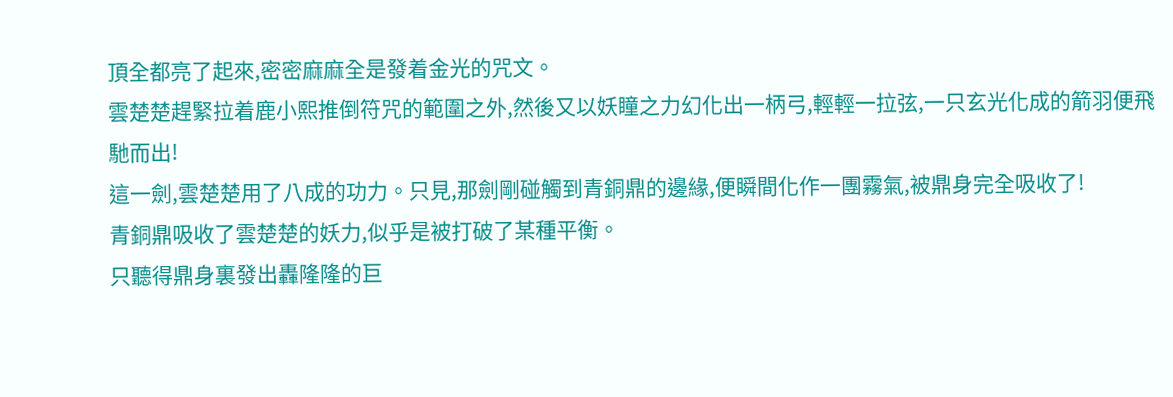頂全都亮了起來,密密麻麻全是發着金光的咒文。
雲楚楚趕緊拉着鹿小熙推倒符咒的範圍之外,然後又以妖瞳之力幻化出一柄弓,輕輕一拉弦,一只玄光化成的箭羽便飛馳而出!
這一劍,雲楚楚用了八成的功力。只見,那劍剛碰觸到青銅鼎的邊緣,便瞬間化作一團霧氣,被鼎身完全吸收了!
青銅鼎吸收了雲楚楚的妖力,似乎是被打破了某種平衡。
只聽得鼎身裏發出轟隆隆的巨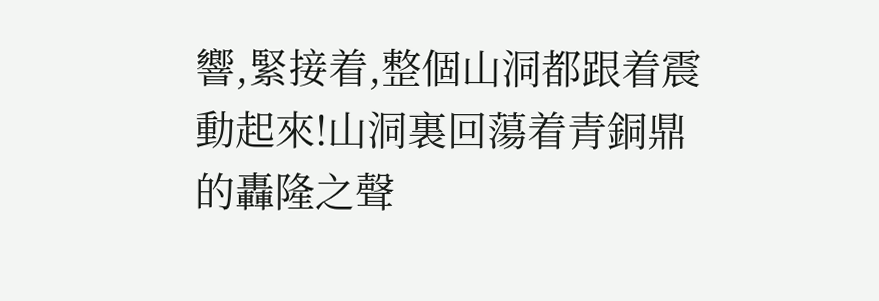響,緊接着,整個山洞都跟着震動起來!山洞裏回蕩着青銅鼎的轟隆之聲